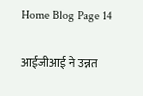Home Blog Page 14

आईजीआई ने उन्नत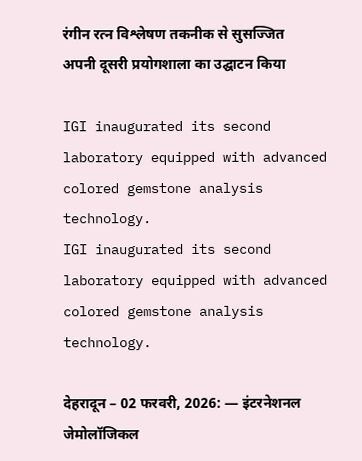रंगीन रत्न विश्लेषण तकनीक से सुसज्जित अपनी दूसरी प्रयोगशाला का उद्घाटन किया

IGI inaugurated its second laboratory equipped with advanced colored gemstone analysis technology.
IGI inaugurated its second laboratory equipped with advanced colored gemstone analysis technology.

देहरादून – 02 फरवरी, 2026: — इंटरनेशनल जेमोलॉजिकल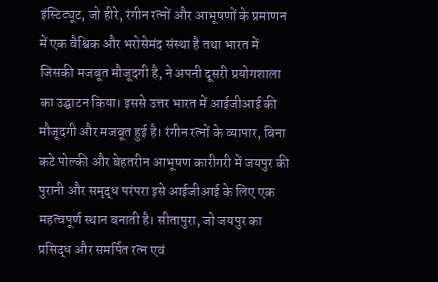इंस्टिट्यूट, जो हीरे, रंगीन रत्नों और आभूषणों के प्रमाणन में एक वैश्विक और भरोसेमंद संस्था है तथा भारत में जिसकी मजबूत मौजूदगी है, ने अपनी दूसरी प्रयोगशाला का उद्घाटन किया। इससे उत्तर भारत में आईजीआई की मौजूदगी और मजबूत हुई है। रंगीन रत्नों के व्यापार, बिना कटे पोल्की और बेहतरीन आभूषण कारीगरी में जयपुर की पुरानी और समृद्ध परंपरा इसे आईजीआई के लिए एक महत्वपूर्ण स्थान बनाती है। सीतापुरा, जो जयपुर का प्रसिद्ध और समर्पित रत्न एवं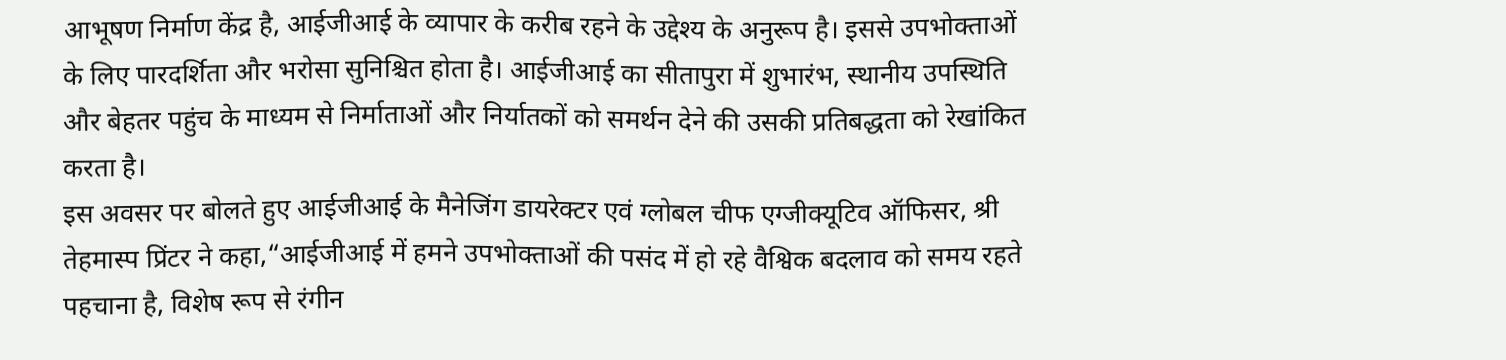आभूषण निर्माण केंद्र है, आईजीआई के व्यापार के करीब रहने के उद्देश्य के अनुरूप है। इससे उपभोक्ताओं के लिए पारदर्शिता और भरोसा सुनिश्चित होता है। आईजीआई का सीतापुरा में शुभारंभ, स्थानीय उपस्थिति और बेहतर पहुंच के माध्यम से निर्माताओं और निर्यातकों को समर्थन देने की उसकी प्रतिबद्धता को रेखांकित करता है।
इस अवसर पर बोलते हुए आईजीआई के मैनेजिंग डायरेक्टर एवं ग्लोबल चीफ एग्जीक्यूटिव ऑफिसर, श्री तेहमास्प प्रिंटर ने कहा,“आईजीआई में हमने उपभोक्ताओं की पसंद में हो रहे वैश्विक बदलाव को समय रहते पहचाना है, विशेष रूप से रंगीन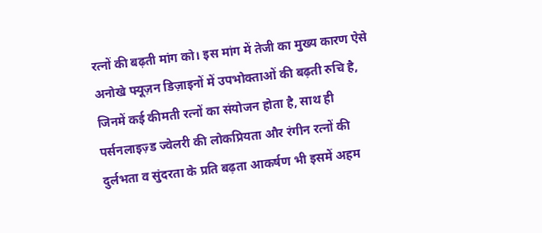रत्नों की बढ़ती मांग को। इस मांग में तेजी का मुख्य कारण ऐसे अनोखे फ्यूज़न डिज़ाइनों में उपभोक्ताओं की बढ़ती रुचि है, जिनमें कई कीमती रत्नों का संयोजन होता है, साथ ही पर्सनलाइज़्ड ज्वेलरी की लोकप्रियता और रंगीन रत्नों की दुर्लभता व सुंदरता के प्रति बढ़ता आकर्षण भी इसमें अहम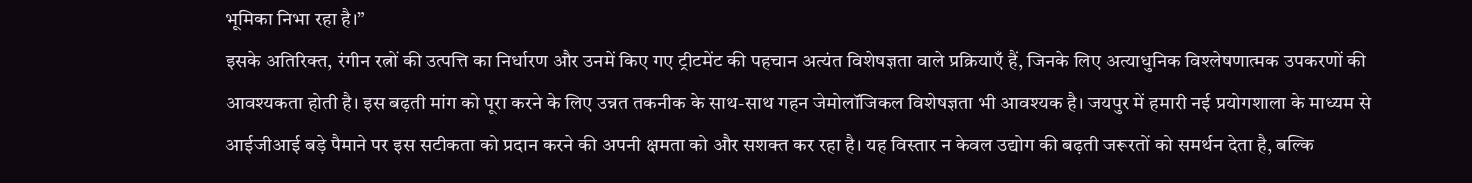भूमिका निभा रहा है।”
इसके अतिरिक्त, रंगीन रत्नों की उत्पत्ति का निर्धारण और उनमें किए गए ट्रीटमेंट की पहचान अत्यंत विशेषज्ञता वाले प्रक्रियाएँ हैं, जिनके लिए अत्याधुनिक विश्लेषणात्मक उपकरणों की आवश्यकता होती है। इस बढ़ती मांग को पूरा करने के लिए उन्नत तकनीक के साथ-साथ गहन जेमोलॉजिकल विशेषज्ञता भी आवश्यक है। जयपुर में हमारी नई प्रयोगशाला के माध्यम से आईजीआई बड़े पैमाने पर इस सटीकता को प्रदान करने की अपनी क्षमता को और सशक्त कर रहा है। यह विस्तार न केवल उद्योग की बढ़ती जरूरतों को समर्थन देता है, बल्कि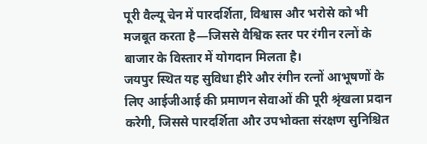पूरी वैल्यू चेन में पारदर्शिता, विश्वास और भरोसे को भी मजबूत करता है—जिससे वैश्विक स्तर पर रंगीन रत्नों के बाजार के विस्तार में योगदान मिलता है।
जयपुर स्थित यह सुविधा हीरे और रंगीन रत्नों आभूषणों के लिए आईजीआई की प्रमाणन सेवाओं की पूरी श्रृंखला प्रदान करेगी, जिससे पारदर्शिता और उपभोक्ता संरक्षण सुनिश्चित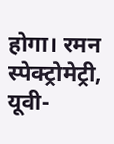होगा। रमन स्पेक्ट्रोमेट्री, यूवी-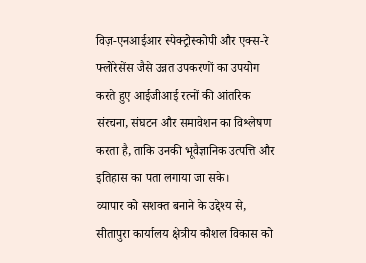विज़-एनआईआर स्पेक्ट्रोस्कोपी और एक्स-रे फ्लोरेसेंस जैसे उन्नत उपकरणों का उपयोग करते हुए आईजीआई रत्नों की आंतरिक संरचना, संघटन और समावेशन का विश्लेषण करता है, ताकि उनकी भूवैज्ञानिक उत्पत्ति और इतिहास का पता लगाया जा सके।
व्यापार को सशक्त बनाने के उद्देश्य से, सीतापुरा कार्यालय क्षेत्रीय कौशल विकास को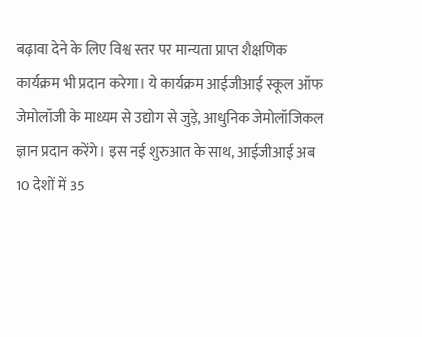बढ़ावा देने के लिए विश्व स्तर पर मान्यता प्राप्त शैक्षणिक कार्यक्रम भी प्रदान करेगा। ये कार्यक्रम आईजीआई स्कूल ऑफ जेमोलॉजी के माध्यम से उद्योग से जुड़े, आधुनिक जेमोलॉजिकल ज्ञान प्रदान करेंगे। इस नई शुरुआत के साथ, आईजीआई अब 10 देशों में 35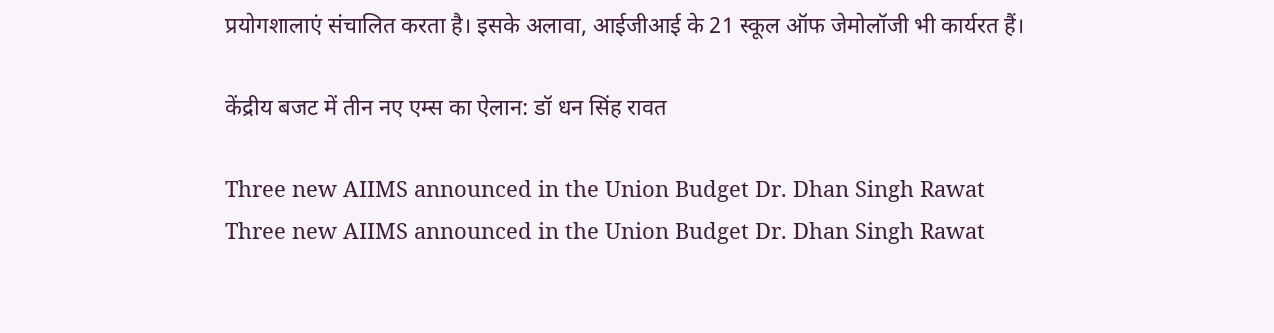प्रयोगशालाएं संचालित करता है। इसके अलावा, आईजीआई के 21 स्कूल ऑफ जेमोलॉजी भी कार्यरत हैं।

केंद्रीय बजट में तीन नए एम्स का ऐलान: डॉ धन सिंह रावत

Three new AIIMS announced in the Union Budget Dr. Dhan Singh Rawat
Three new AIIMS announced in the Union Budget Dr. Dhan Singh Rawat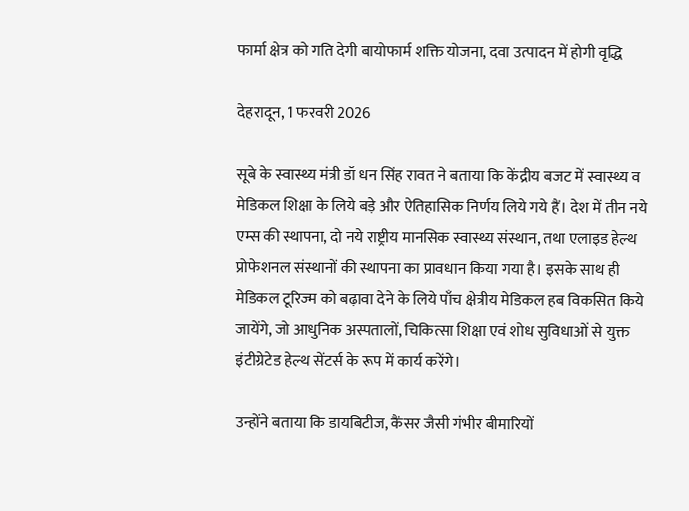फार्मा क्षेत्र को गति देगी बायोफार्म शक्ति योजना, दवा उत्पादन में होगी वृद्धि

देहरादून, 1 फरवरी 2026

सूबे के स्वास्थ्य मंत्री डॉ धन सिंह रावत ने बताया कि केंद्रीय बजट में स्वास्थ्य व मेडिकल शिक्षा के लिये बड़े और ऐतिहासिक निर्णय लिये गये हैं। देश में तीन नये एम्स की स्थापना, दो नये राष्ट्रीय मानसिक स्वास्थ्य संस्थान, तथा एलाइड हेल्थ प्रोफेशनल संस्थानों की स्थापना का प्रावधान किया गया है। इसके साथ ही मेडिकल टूरिज्म को बढ़ावा देने के लिये पाँच क्षेत्रीय मेडिकल हब विकसित किये जायेंगे, जो आधुनिक अस्पतालों, चिकित्सा शिक्षा एवं शोध सुविधाओं से युक्त इंटीग्रेटेड हेल्थ सेंटर्स के रूप में कार्य करेंगे।

उन्होंने बताया कि डायबिटीज, कैंसर जैसी गंभीर बीमारियों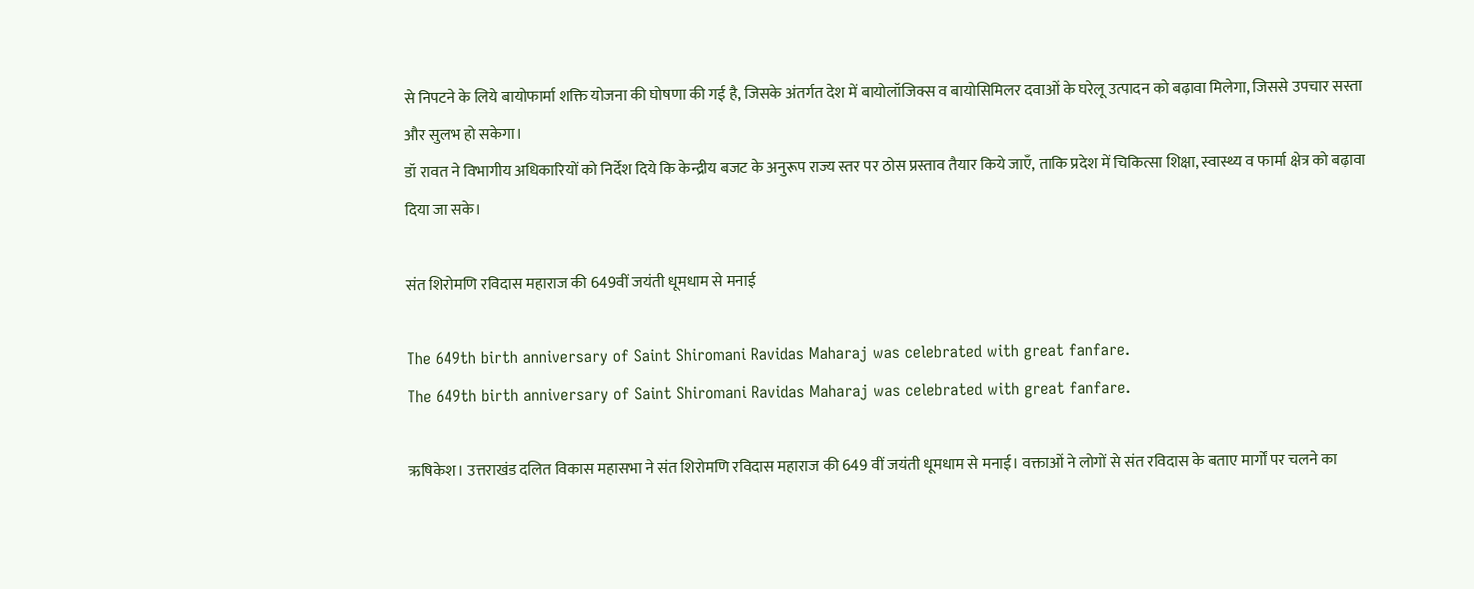से निपटने के लिये बायोफार्मा शक्ति योजना की घोषणा की गई है, जिसके अंतर्गत देश में बायोलॉजिक्स व बायोसिमिलर दवाओं के घरेलू उत्पादन को बढ़ावा मिलेगा, जिससे उपचार सस्ता और सुलभ हो सकेगा।
डॉ रावत ने विभागीय अधिकारियों को निर्देश दिये कि केन्द्रीय बजट के अनुरूप राज्य स्तर पर ठोस प्रस्ताव तैयार किये जाएँ, ताकि प्रदेश में चिकित्सा शिक्षा, स्वास्थ्य व फार्मा क्षेत्र को बढ़ावा दिया जा सके।

संत शिरोमणि रविदास महाराज की 649वीं जयंती धूमधाम से मनाई

The 649th birth anniversary of Saint Shiromani Ravidas Maharaj was celebrated with great fanfare.
The 649th birth anniversary of Saint Shiromani Ravidas Maharaj was celebrated with great fanfare.

ऋषिकेश। उत्तराखंड दलित विकास महासभा ने संत शिरोमणि रविदास महाराज की 649 वीं जयंती धूमधाम से मनाई। वक्ताओं ने लोगों से संत रविदास के बताए मार्गों पर चलने का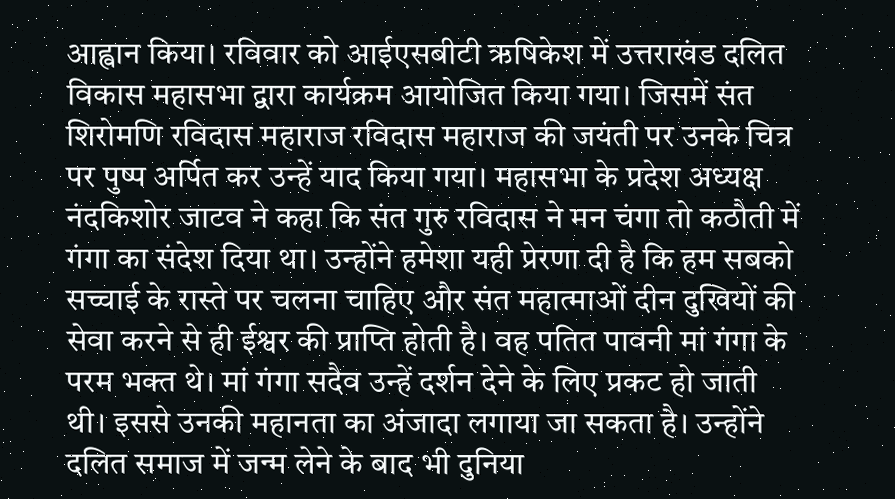आह्वान किया। रविवार को आईएसबीटी ऋषिकेश में उत्तराखंड दलित विकास महासभा द्वारा कार्यक्रम आयोजित किया गया। जिसमें संत शिरोमणि रविदास महाराज रविदास महाराज की जयंती पर उनके चित्र पर पुष्प अर्पित कर उन्हें याद किया गया। महासभा के प्रदेश अध्यक्ष नंदकिशोर जाटव ने कहा कि संत गुरु रविदास ने मन चंगा तो कठौती में गंगा का संदेश दिया था। उन्होंने हमेशा यही प्रेरणा दी है कि हम सबको सच्चाई के रास्ते पर चलना चाहिए और संत महात्माओं दीन दुखियों की सेवा करने से ही ईश्वर की प्राप्ति होती है। वह पतित पावनी मां गंगा के परम भक्त थे। मां गंगा सदैव उन्हें दर्शन देने के लिए प्रकट हो जाती थी। इससे उनकी महानता का अंजादा लगाया जा सकता है। उन्होंने दलित समाज में जन्म लेने के बाद भी दुनिया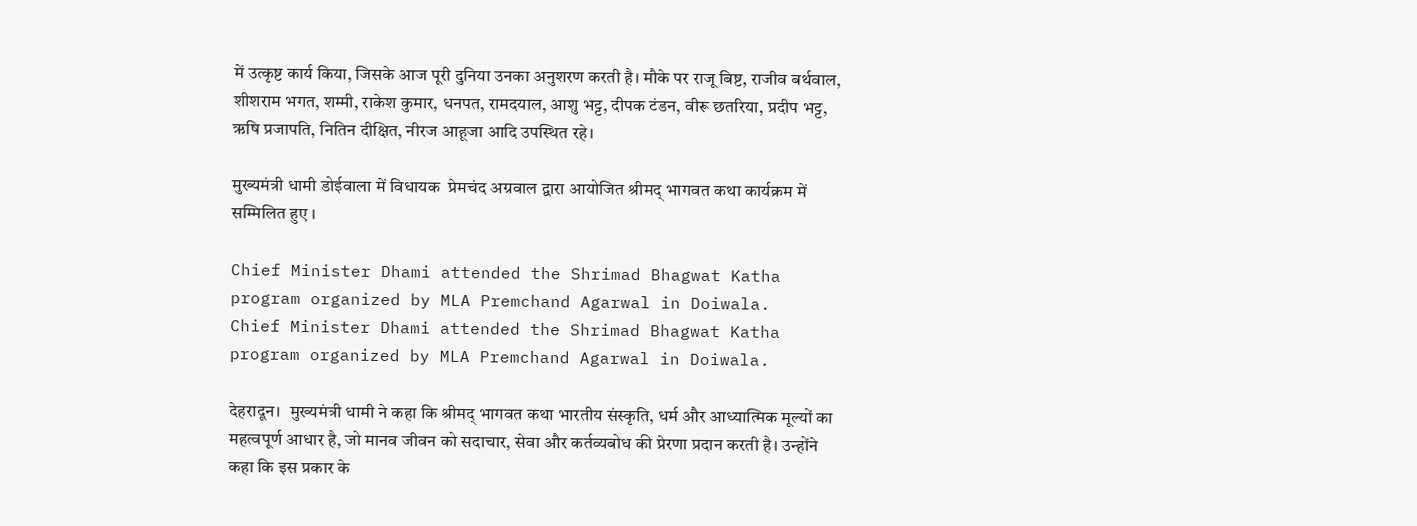में उत्कृष्ट कार्य किया, जिसके आज पूरी दुनिया उनका अनुशरण करती है। मौके पर राजू बिष्ट, राजीव बर्थवाल, शीशराम भगत, शम्मी, राकेश कुमार, धनपत, रामदयाल, आशु भट्ट, दीपक टंडन, वीरू छतरिया, प्रदीप भट्ट, ऋषि प्रजापति, नितिन दीक्षित, नीरज आहूजा आदि उपस्थित रहे।

मुख्यमंत्री धामी डोईवाला में विधायक  प्रेमचंद अग्रवाल द्वारा आयोजित श्रीमद् भागवत कथा कार्यक्रम में सम्मिलित हुए ।

Chief Minister Dhami attended the Shrimad Bhagwat Katha program organized by MLA Premchand Agarwal in Doiwala.
Chief Minister Dhami attended the Shrimad Bhagwat Katha program organized by MLA Premchand Agarwal in Doiwala.

देहरादून।  मुख्यमंत्री धामी ने कहा कि श्रीमद् भागवत कथा भारतीय संस्कृति, धर्म और आध्यात्मिक मूल्यों का महत्वपूर्ण आधार है, जो मानव जीवन को सदाचार, सेवा और कर्तव्यबोध की प्रेरणा प्रदान करती है। उन्होंने कहा कि इस प्रकार के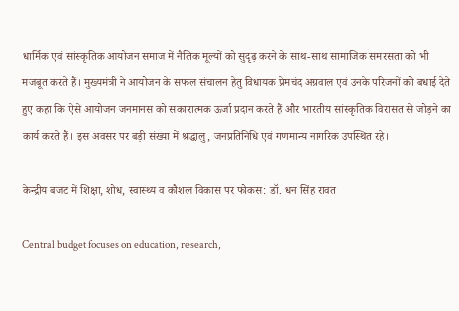धार्मिक एवं सांस्कृतिक आयोजन समाज में नैतिक मूल्यों को सुदृढ़ करने के साथ-साथ सामाजिक समरसता को भी मजबूत करते हैं। मुख्यमंत्री ने आयोजन के सफल संचालन हेतु विधायक प्रेमचंद अग्रवाल एवं उनके परिजनों को बधाई देते हुए कहा कि ऐसे आयोजन जनमानस को सकारात्मक ऊर्जा प्रदान करते हैं और भारतीय सांस्कृतिक विरासत से जोड़ने का कार्य करते हैं। इस अवसर पर बड़ी संख्या में श्रद्धालु, जनप्रतिनिधि एवं गणमान्य नागरिक उपस्थित रहे।

केन्द्रीय बजट में शिक्षा, शोध, स्वास्थ्य व कौशल विकास पर फोकस: डॉ. धन सिंह रावत

Central budget focuses on education, research,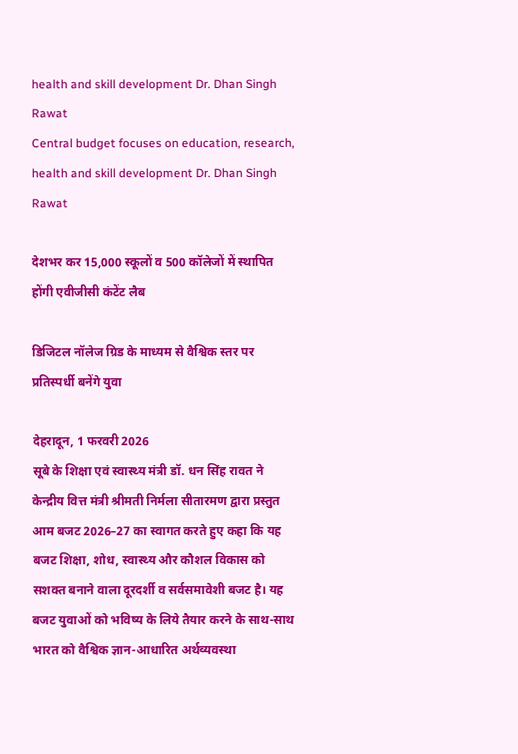health and skill development Dr. Dhan Singh Rawat
Central budget focuses on education, research, health and skill development Dr. Dhan Singh Rawat

देशभर कर 15,000 स्कूलों व 500 कॉलेजों में स्थापित होंगी एवीजीसी कंटेंट लैब

डिजिटल नॉलेज ग्रिड के माध्यम से वैश्विक स्तर पर प्रतिस्पर्धी बनेंगे युवा

देहरादून, 1 फरवरी 2026
सूबे के शिक्षा एवं स्वास्थ्य मंत्री डॉ. धन सिंह रावत ने केन्द्रीय वित्त मंत्री श्रीमती निर्मला सीतारमण द्वारा प्रस्तुत आम बजट 2026–27 का स्वागत करते हुए कहा कि यह बजट शिक्षा, शोध, स्वास्थ्य और कौशल विकास को सशक्त बनाने वाला दूरदर्शी व सर्वसमावेशी बजट है। यह बजट युवाओं को भविष्य के लिये तैयार करने के साथ-साथ भारत को वैश्विक ज्ञान-आधारित अर्थव्यवस्था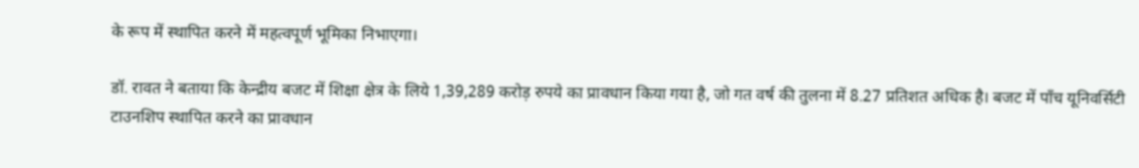के रूप में स्थापित करने में महत्वपूर्ण भूमिका निभाएगा।

डॉ. रावत ने बताया कि केन्द्रीय बजट में शिक्षा क्षेत्र के लिये 1,39,289 करोड़ रुपये का प्रावधान किया गया है, जो गत वर्ष की तुलना में 8.27 प्रतिशत अधिक है। बजट में पाँच यूनिवर्सिटी टाउनशिप स्थापित करने का प्रावधान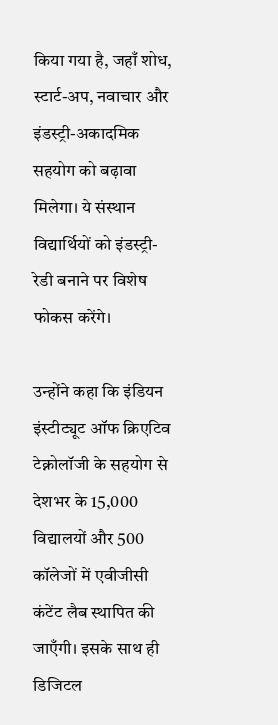किया गया है, जहाँ शोध, स्टार्ट-अप, नवाचार और इंडस्ट्री-अकादमिक सहयोग को बढ़ावा मिलेगा। ये संस्थान विद्यार्थियों को इंडस्ट्री-रेडी बनाने पर विशेष फोकस करेंगे।

उन्होंने कहा कि इंडियन इंस्टीट्यूट ऑफ क्रिएटिव टेक्नोलॉजी के सहयोग से देशभर के 15,000 विद्यालयों और 500 कॉलेजों में एवीजीसी कंटेंट लैब स्थापित की जाएँगी। इसके साथ ही डिजिटल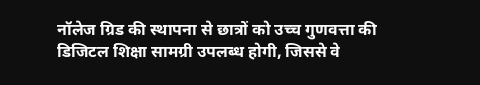नॉलेज ग्रिड की स्थापना से छात्रों को उच्च गुणवत्ता की डिजिटल शिक्षा सामग्री उपलब्ध होगी, जिससे वे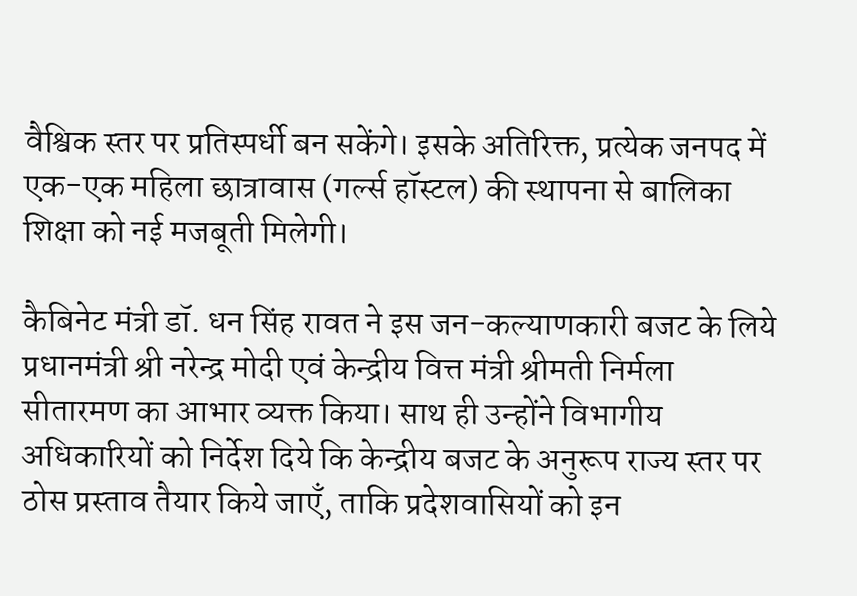वैश्विक स्तर पर प्रतिस्पर्धी बन सकेंगे। इसके अतिरिक्त, प्रत्येक जनपद में एक-एक महिला छात्रावास (गर्ल्स हॉस्टल) की स्थापना से बालिका शिक्षा को नई मजबूती मिलेगी।

कैबिनेट मंत्री डॉ. धन सिंह रावत ने इस जन-कल्याणकारी बजट के लिये प्रधानमंत्री श्री नरेन्द्र मोदी एवं केन्द्रीय वित्त मंत्री श्रीमती निर्मला सीतारमण का आभार व्यक्त किया। साथ ही उन्होंने विभागीय अधिकारियों को निर्देश दिये कि केन्द्रीय बजट के अनुरूप राज्य स्तर पर ठोस प्रस्ताव तैयार किये जाएँ, ताकि प्रदेशवासियों को इन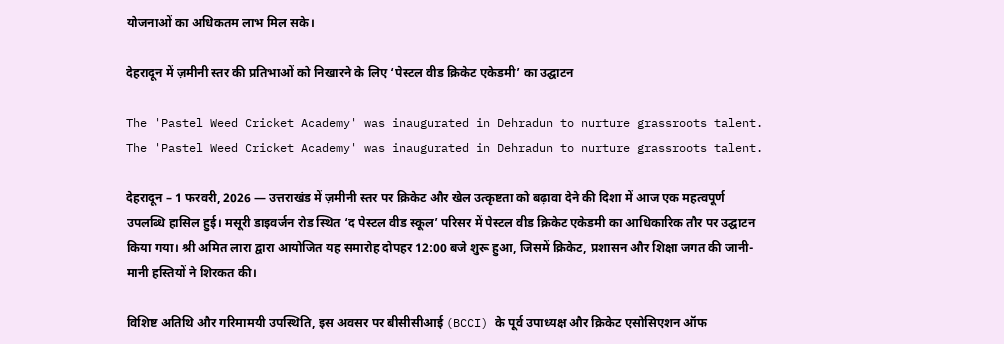योजनाओं का अधिकतम लाभ मिल सके।

देहरादून में ज़मीनी स्तर की प्रतिभाओं को निखारने के लिए ‘पेस्टल वीड क्रिकेट एकेडमी’ का उद्घाटन

The 'Pastel Weed Cricket Academy' was inaugurated in Dehradun to nurture grassroots talent.
The 'Pastel Weed Cricket Academy' was inaugurated in Dehradun to nurture grassroots talent.

देहरादून – 1 फरवरी, 2026 — उत्तराखंड में ज़मीनी स्तर पर क्रिकेट और खेल उत्कृष्टता को बढ़ावा देने की दिशा में आज एक महत्वपूर्ण उपलब्धि हासिल हुई। मसूरी डाइवर्जन रोड स्थित ‘द पेस्टल वीड स्कूल’ परिसर में पेस्टल वीड क्रिकेट एकेडमी का आधिकारिक तौर पर उद्घाटन किया गया। श्री अमित लारा द्वारा आयोजित यह समारोह दोपहर 12:00 बजे शुरू हुआ, जिसमें क्रिकेट, प्रशासन और शिक्षा जगत की जानी-मानी हस्तियों ने शिरकत की।

विशिष्ट अतिथि और गरिमामयी उपस्थिति, इस अवसर पर बीसीसीआई (BCCI) के पूर्व उपाध्यक्ष और क्रिकेट एसोसिएशन ऑफ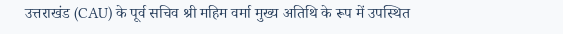उत्तराखंड (CAU) के पूर्व सचिव श्री महिम वर्मा मुख्य अतिथि के रूप में उपस्थित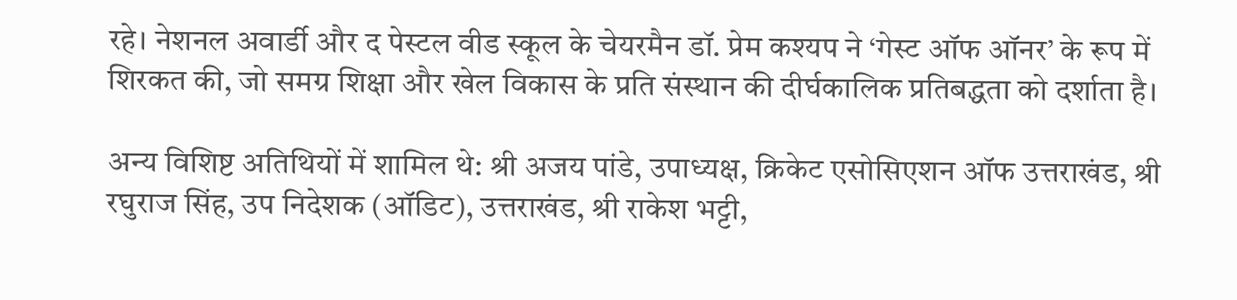रहे। नेशनल अवार्डी और द पेस्टल वीड स्कूल के चेयरमैन डॉ. प्रेम कश्यप ने ‘गेस्ट ऑफ ऑनर’ के रूप में शिरकत की, जो समग्र शिक्षा और खेल विकास के प्रति संस्थान की दीर्घकालिक प्रतिबद्धता को दर्शाता है।

अन्य विशिष्ट अतिथियों में शामिल थे: श्री अजय पांडे, उपाध्यक्ष, क्रिकेट एसोसिएशन ऑफ उत्तराखंड, श्री रघुराज सिंह, उप निदेशक (ऑडिट), उत्तराखंड, श्री राकेश भट्टी,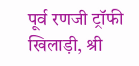पूर्व रणजी ट्रॉफी खिलाड़ी, श्री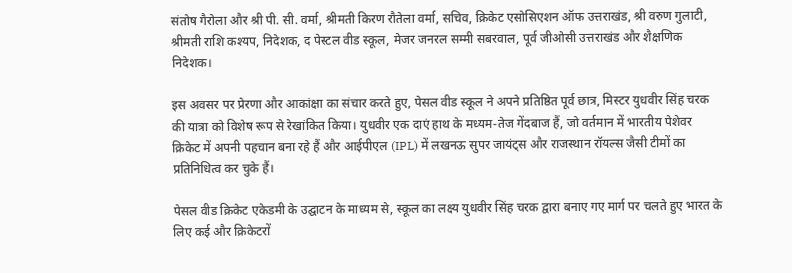संतोष गैरोला और श्री पी. सी. वर्मा, श्रीमती किरण रौतेला वर्मा, सचिव, क्रिकेट एसोसिएशन ऑफ उत्तराखंड, श्री वरुण गुलाटी, श्रीमती राशि कश्यप, निदेशक, द पेस्टल वीड स्कूल, मेजर जनरल सम्मी सबरवाल, पूर्व जीओसी उत्तराखंड और शैक्षणिक निदेशक।

इस अवसर पर प्रेरणा और आकांक्षा का संचार करते हुए, पेसल वीड स्कूल ने अपने प्रतिष्ठित पूर्व छात्र, मिस्टर युधवीर सिंह चरक की यात्रा को विशेष रूप से रेखांकित किया। युधवीर एक दाएं हाथ के मध्यम-तेज गेंदबाज हैं, जो वर्तमान में भारतीय पेशेवर क्रिकेट में अपनी पहचान बना रहे हैं और आईपीएल (IPL) में लखनऊ सुपर जायंट्स और राजस्थान रॉयल्स जैसी टीमों का प्रतिनिधित्व कर चुके हैं।

पेसल वीड क्रिकेट एकेडमी के उद्घाटन के माध्यम से, स्कूल का लक्ष्य युधवीर सिंह चरक द्वारा बनाए गए मार्ग पर चलते हुए भारत के लिए कई और क्रिकेटरों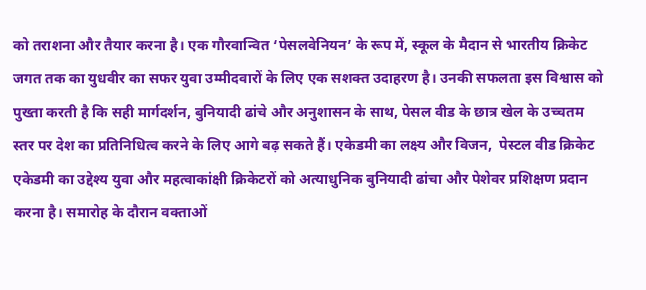को तराशना और तैयार करना है। एक गौरवान्वित ‘पेसलवेनियन’ के रूप में, स्कूल के मैदान से भारतीय क्रिकेट जगत तक का युधवीर का सफर युवा उम्मीदवारों के लिए एक सशक्त उदाहरण है। उनकी सफलता इस विश्वास को पुख्ता करती है कि सही मार्गदर्शन, बुनियादी ढांचे और अनुशासन के साथ, पेसल वीड के छात्र खेल के उच्चतम स्तर पर देश का प्रतिनिधित्व करने के लिए आगे बढ़ सकते हैं। एकेडमी का लक्ष्य और विजन,  पेस्टल वीड क्रिकेट एकेडमी का उद्देश्य युवा और महत्वाकांक्षी क्रिकेटरों को अत्याधुनिक बुनियादी ढांचा और पेशेवर प्रशिक्षण प्रदान करना है। समारोह के दौरान वक्ताओं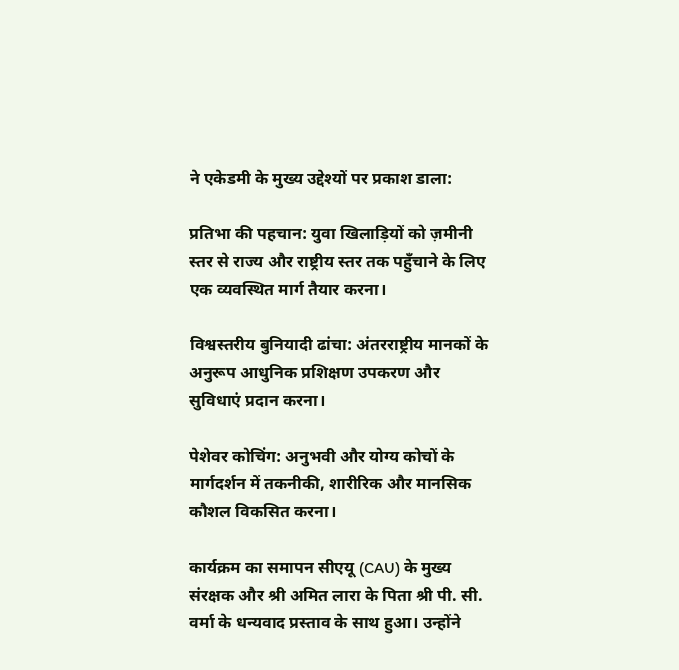ने एकेडमी के मुख्य उद्देश्यों पर प्रकाश डाला:

प्रतिभा की पहचान: युवा खिलाड़ियों को ज़मीनी स्तर से राज्य और राष्ट्रीय स्तर तक पहुँचाने के लिए एक व्यवस्थित मार्ग तैयार करना।

विश्वस्तरीय बुनियादी ढांचा: अंतरराष्ट्रीय मानकों के अनुरूप आधुनिक प्रशिक्षण उपकरण और सुविधाएं प्रदान करना।

पेशेवर कोचिंग: अनुभवी और योग्य कोचों के मार्गदर्शन में तकनीकी, शारीरिक और मानसिक कौशल विकसित करना।

कार्यक्रम का समापन सीएयू (CAU) के मुख्य संरक्षक और श्री अमित लारा के पिता श्री पी. सी. वर्मा के धन्यवाद प्रस्ताव के साथ हुआ। उन्होंने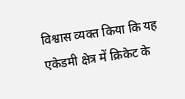विश्वास व्यक्त किया कि यह एकेडमी क्षेत्र में क्रिकेट के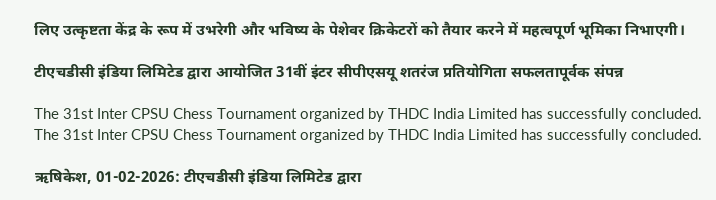लिए उत्कृष्टता केंद्र के रूप में उभरेगी और भविष्य के पेशेवर क्रिकेटरों को तैयार करने में महत्वपूर्ण भूमिका निभाएगी।

टीएचडीसी इंडिया लिमिटेड द्वारा आयोजित 31वीं इंटर सीपीएसयू शतरंज प्रतियोगिता सफलतापूर्वक संपन्न

The 31st Inter CPSU Chess Tournament organized by THDC India Limited has successfully concluded.
The 31st Inter CPSU Chess Tournament organized by THDC India Limited has successfully concluded.

ऋषिकेश, 01-02-2026: टीएचडीसी इंडिया लिमिटेड द्वारा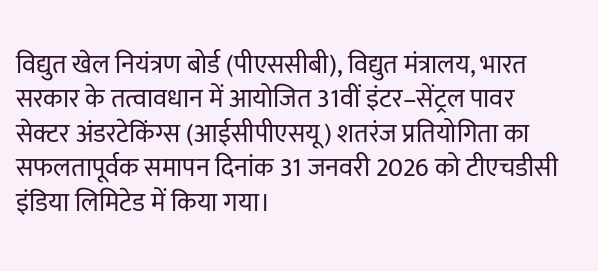विद्युत खेल नियंत्रण बोर्ड (पीएससीबी), विद्युत मंत्रालय, भारत सरकार के तत्वावधान में आयोजित 31वीं इंटर–सेंट्रल पावर सेक्टर अंडरटेकिंग्स (आईसीपीएसयू) शतरंज प्रतियोगिता का सफलतापूर्वक समापन दिनांक 31 जनवरी 2026 को टीएचडीसी इंडिया लिमिटेड में किया गया।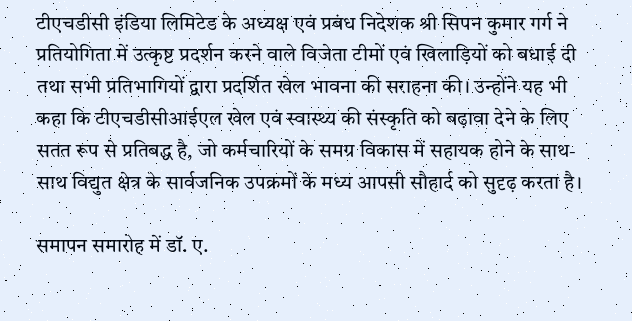टीएचडीसी इंडिया लिमिटेड के अध्यक्ष एवं प्रबंध निदेशक श्री सिपन कुमार गर्ग ने प्रतियोगिता में उत्कृष्ट प्रदर्शन करने वाले विजेता टीमों एवं खिलाड़ियों को बधाई दी तथा सभी प्रतिभागियों द्वारा प्रदर्शित खेल भावना की सराहना की। उन्होंने यह भी कहा कि टीएचडीसीआईएल खेल एवं स्वास्थ्य की संस्कृति को बढ़ावा देने के लिए सतत रूप से प्रतिबद्ध है, जो कर्मचारियों के समग्र विकास में सहायक होने के साथ-साथ विद्युत क्षेत्र के सार्वजनिक उपक्रमों के मध्य आपसी सौहार्द को सुदृढ़ करता है।

समापन समारोह में डॉ. ए.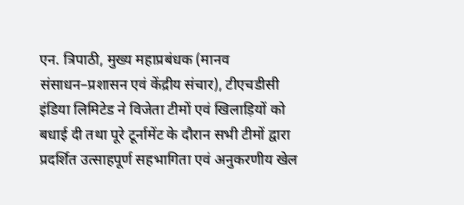एन. त्रिपाठी, मुख्य महाप्रबंधक (मानव संसाधन–प्रशासन एवं केंद्रीय संचार), टीएचडीसी इंडिया लिमिटेड ने विजेता टीमों एवं खिलाड़ियों को बधाई दी तथा पूरे टूर्नामेंट के दौरान सभी टीमों द्वारा प्रदर्शित उत्साहपूर्ण सहभागिता एवं अनुकरणीय खेल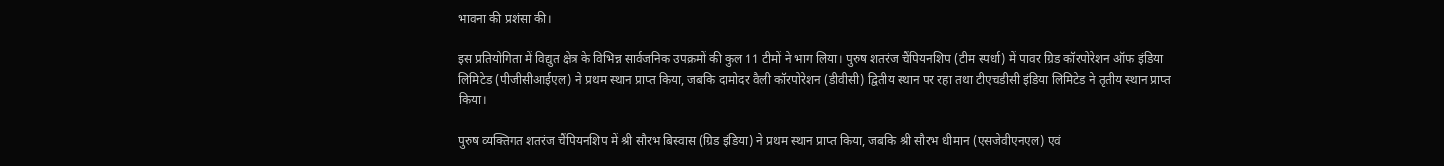भावना की प्रशंसा की।

इस प्रतियोगिता में विद्युत क्षेत्र के विभिन्न सार्वजनिक उपक्रमों की कुल 11 टीमों ने भाग लिया। पुरुष शतरंज चैंपियनशिप (टीम स्पर्धा) में पावर ग्रिड कॉरपोरेशन ऑफ इंडिया लिमिटेड (पीजीसीआईएल) ने प्रथम स्थान प्राप्त किया, जबकि दामोदर वैली कॉरपोरेशन (डीवीसी) द्वितीय स्थान पर रहा तथा टीएचडीसी इंडिया लिमिटेड ने तृतीय स्थान प्राप्त किया।

पुरुष व्यक्तिगत शतरंज चैंपियनशिप में श्री सौरभ बिस्वास (ग्रिड इंडिया) ने प्रथम स्थान प्राप्त किया, जबकि श्री सौरभ धीमान (एसजेवीएनएल) एवं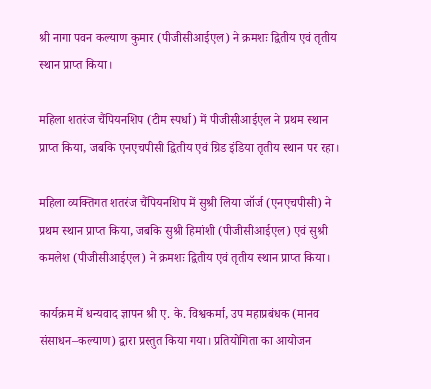श्री नागा पवन कल्याण कुमार (पीजीसीआईएल) ने क्रमशः द्वितीय एवं तृतीय स्थान प्राप्त किया।

महिला शतरंज चैंपियनशिप (टीम स्पर्धा) में पीजीसीआईएल ने प्रथम स्थान प्राप्त किया, जबकि एनएचपीसी द्वितीय एवं ग्रिड इंडिया तृतीय स्थान पर रहा।

महिला व्यक्तिगत शतरंज चैंपियनशिप में सुश्री लिया जॉर्ज (एनएचपीसी) ने प्रथम स्थान प्राप्त किया, जबकि सुश्री हिमांशी (पीजीसीआईएल) एवं सुश्री कमलेश (पीजीसीआईएल) ने क्रमशः द्वितीय एवं तृतीय स्थान प्राप्त किया।

कार्यक्रम में धन्यवाद ज्ञापन श्री ए. के. विश्वकर्मा, उप महाप्रबंधक (मानव संसाधन–कल्याण) द्वारा प्रस्तुत किया गया। प्रतियोगिता का आयोजन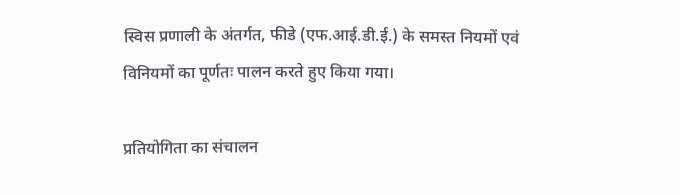स्विस प्रणाली के अंतर्गत, फीडे (एफ.आई.डी.ई.) के समस्त नियमों एवं विनियमों का पूर्णतः पालन करते हुए किया गया।

प्रतियोगिता का संचालन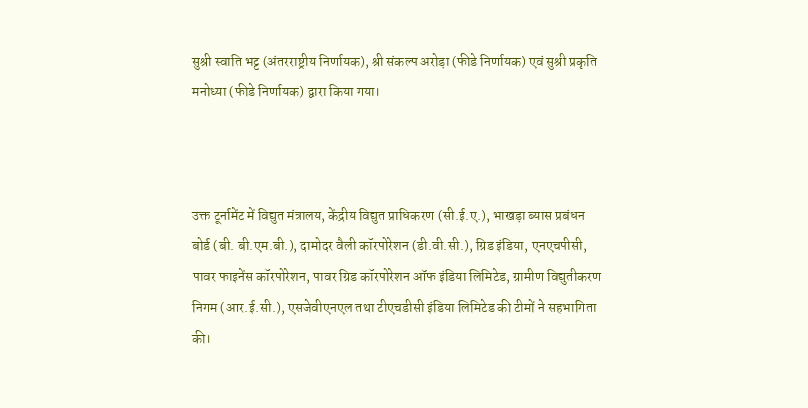सुश्री स्वाति भट्ट (अंतरराष्ट्रीय निर्णायक), श्री संकल्प अरोड़ा (फीडे निर्णायक) एवं सुश्री प्रकृति मनोध्या (फीडे निर्णायक) द्वारा किया गया।



उक्त टूर्नामेंट में विद्युत मंत्रालय, केंद्रीय विद्युत प्राधिकरण (सी.ई.ए.), भाखड़ा ब्यास प्रबंधन बोर्ड (बी. बी.एम.बी.), दामोदर वैली कॉरपोरेशन (डी.वी.सी.), ग्रिड इंडिया, एनएचपीसी, पावर फाइनेंस कॉरपोरेशन, पावर ग्रिड कॉरपोरेशन ऑफ इंडिया लिमिटेड, ग्रामीण विद्युतीकरण निगम (आर.ई.सी.), एसजेवीएनएल तथा टीएचडीसी इंडिया लिमिटेड की टीमों ने सहभागिता की।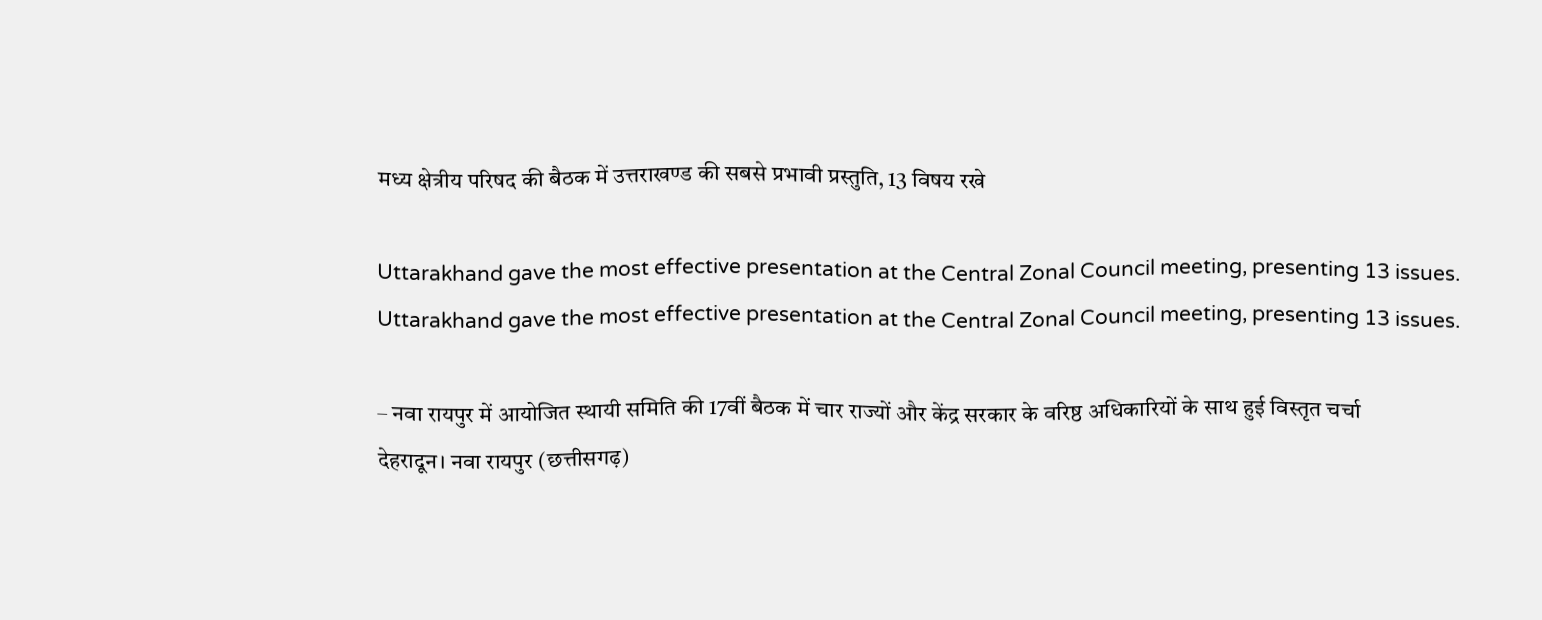मध्य क्षेत्रीय परिषद की बैठक में उत्तराखण्ड की सबसे प्रभावी प्रस्तुति, 13 विषय रखे

Uttarakhand gave the most effective presentation at the Central Zonal Council meeting, presenting 13 issues.
Uttarakhand gave the most effective presentation at the Central Zonal Council meeting, presenting 13 issues.

– नवा रायपुर में आयोजित स्थायी समिति की 17वीं बैठक में चार राज्यों और केंद्र सरकार के वरिष्ठ अधिकारियों के साथ हुई विस्तृत चर्चा
देहरादून। नवा रायपुर (छत्तीसगढ़)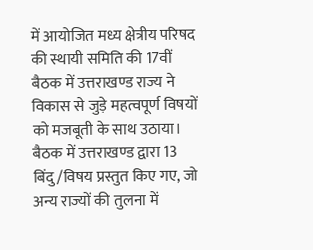में आयोजित मध्य क्षेत्रीय परिषद की स्थायी समिति की 17वीं बैठक में उत्तराखण्ड राज्य ने विकास से जुड़े महत्वपूर्ण विषयों को मजबूती के साथ उठाया। बैठक में उत्तराखण्ड द्वारा 13 बिंदु/विषय प्रस्तुत किए गए, जो अन्य राज्यों की तुलना में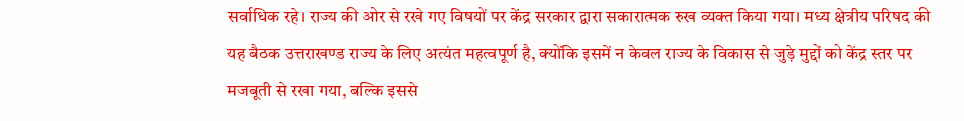सर्वाधिक रहे। राज्य की ओर से रखे गए विषयों पर केंद्र सरकार द्वारा सकारात्मक रुख व्यक्त किया गया। मध्य क्षेत्रीय परिषद की यह बैठक उत्तराखण्ड राज्य के लिए अत्यंत महत्वपूर्ण है, क्योंकि इसमें न केवल राज्य के विकास से जुड़े मुद्दों को केंद्र स्तर पर मजबूती से रखा गया, बल्कि इससे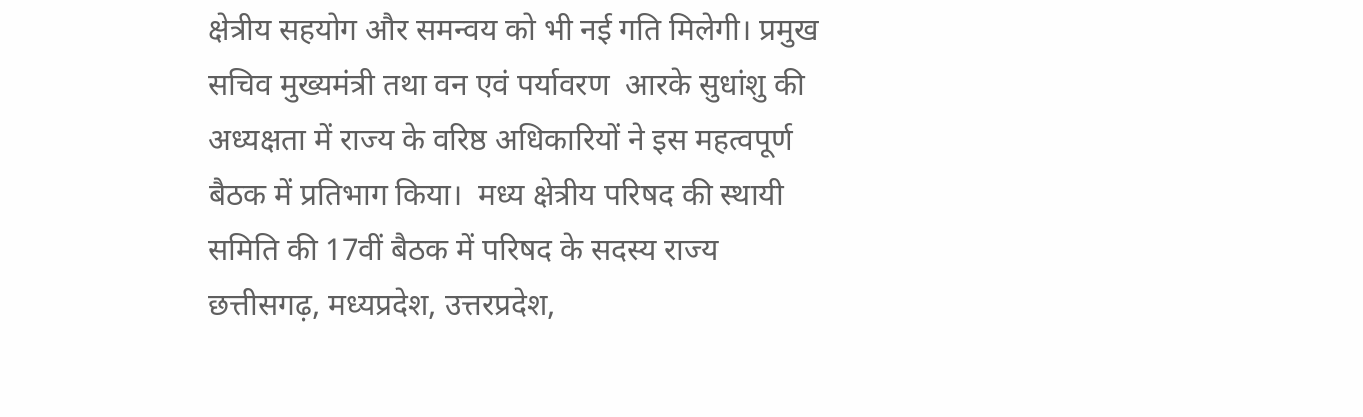क्षेत्रीय सहयोग और समन्वय को भी नई गति मिलेगी। प्रमुख सचिव मुख्यमंत्री तथा वन एवं पर्यावरण  आरके सुधांशु की अध्यक्षता में राज्य के वरिष्ठ अधिकारियों ने इस महत्वपूर्ण बैठक में प्रतिभाग किया।  मध्य क्षेत्रीय परिषद की स्थायी समिति की 17वीं बैठक में परिषद के सदस्य राज्य छत्तीसगढ़, मध्यप्रदेश, उत्तरप्रदेश,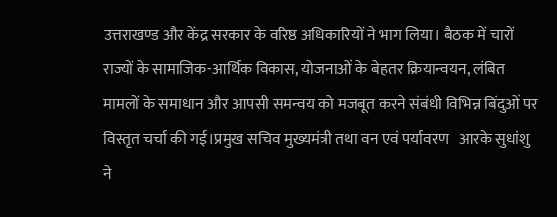उत्तराखण्ड और केंद्र सरकार के वरिष्ठ अधिकारियों ने भाग लिया। बैठक में चारों राज्यों के सामाजिक-आर्थिक विकास, योजनाओं के बेहतर क्रियान्वयन, लंबित मामलों के समाधान और आपसी समन्वय को मजबूत करने संबंधी विभिन्न बिंदुओं पर विस्तृत चर्चा की गई।प्रमुख सचिव मुख्यमंत्री तथा वन एवं पर्यावरण   आरके सुधांशु ने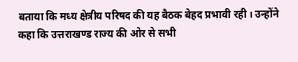बताया कि मध्य क्षेत्रीय परिषद की यह बैठक बेहद प्रभावी रही। उन्होंने कहा कि उत्तराखण्ड राज्य की ओर से सभी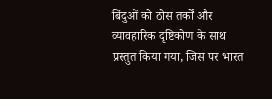बिंदुओं को ठोस तर्कों और व्यावहारिक दृष्टिकोण के साथ प्रस्तुत किया गया, जिस पर भारत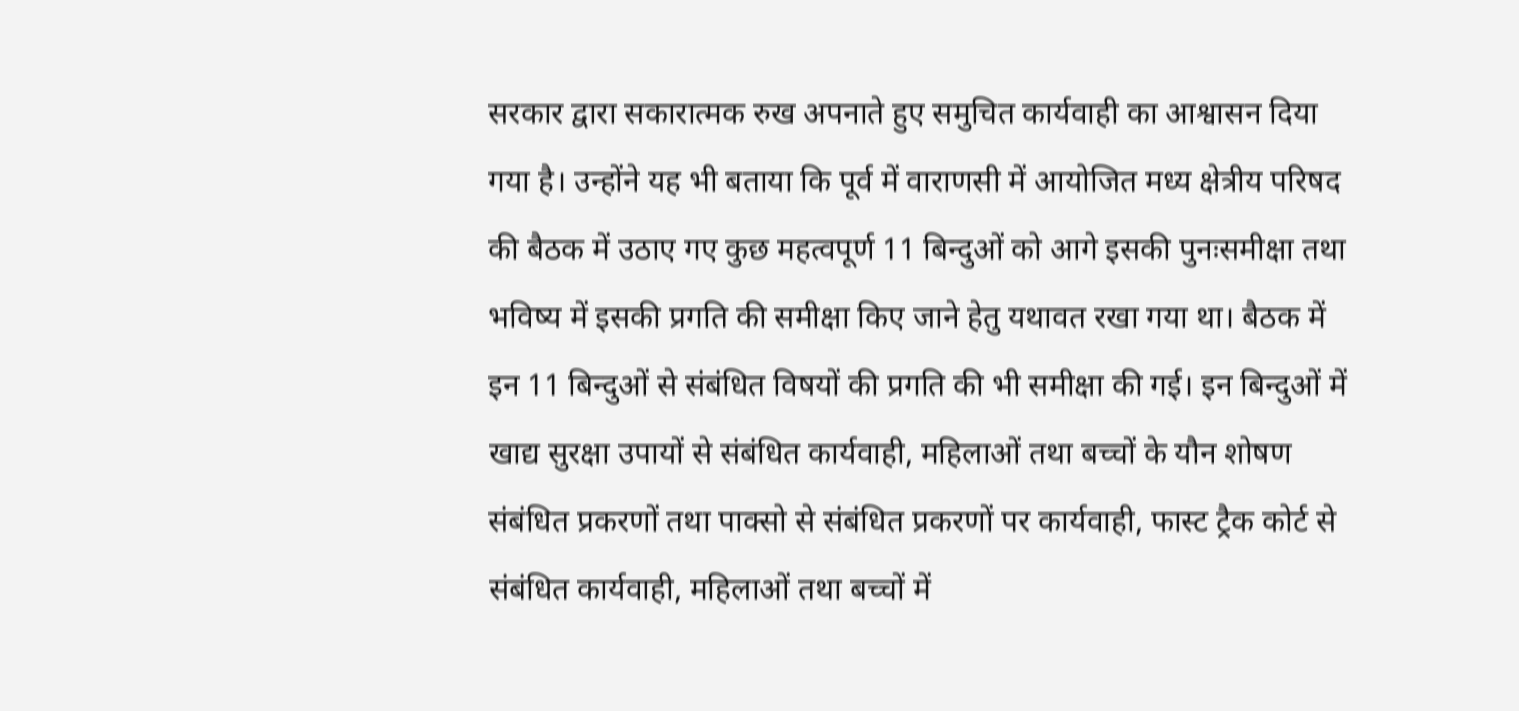सरकार द्वारा सकारात्मक रुख अपनाते हुए समुचित कार्यवाही का आश्वासन दिया गया है। उन्होंने यह भी बताया कि पूर्व में वाराणसी में आयोजित मध्य क्षेत्रीय परिषद की बैठक में उठाए गए कुछ महत्वपूर्ण 11 बिन्दुओं को आगे इसकी पुनःसमीक्षा तथा भविष्य में इसकी प्रगति की समीक्षा किए जाने हेतु यथावत रखा गया था। बैठक में इन 11 बिन्दुओं से संबंधित विषयों की प्रगति की भी समीक्षा की गई। इन बिन्दुओं में खाद्य सुरक्षा उपायों से संबंधित कार्यवाही, महिलाओं तथा बच्चों के यौन शोषण संबंधित प्रकरणों तथा पाक्सो से संबंधित प्रकरणों पर कार्यवाही, फास्ट ट्रैक कोर्ट से संबंधित कार्यवाही, महिलाओं तथा बच्चों में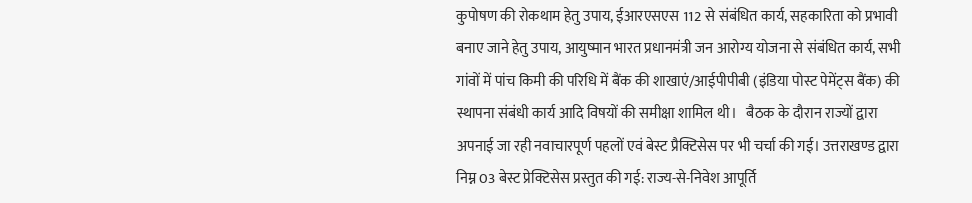कुपोषण की रोकथाम हेतु उपाय, ईआरएसएस 112 से संबंधित कार्य, सहकारिता को प्रभावी बनाए जाने हेतु उपाय, आयुष्मान भारत प्रधानमंत्री जन आरोग्य योजना से संबंधित कार्य, सभी गांवों में पांच किमी की परिधि में बैंक की शाखाएं/आईपीपीबी (इंडिया पोस्ट पेमेंट्स बैंक) की स्थापना संबंधी कार्य आदि विषयों की समीक्षा शामिल थी।   बैठक के दौरान राज्यों द्वारा अपनाई जा रही नवाचारपूर्ण पहलों एवं बेस्ट प्रैक्टिसेस पर भी चर्चा की गई। उत्तराखण्ड द्वारा निम्न 03 बेस्ट प्रेक्टिसेस प्रस्तुत की गई: राज्य-से-निवेश आपूर्ति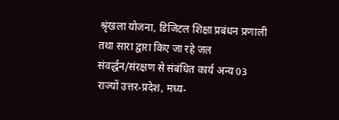श्रृंखला योजना, डिजिटल शिक्षा प्रबंधन प्रणाली  तथा सारा द्वारा किए जा रहे जल संवर्द्धन/संरक्षण से संबंधित कार्य अन्य 03 राज्यों उत्तर-प्रदेश, मध्य-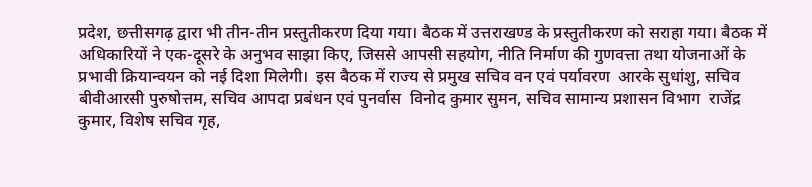प्रदेश, छत्तीसगढ़ द्वारा भी तीन-तीन प्रस्तुतीकरण दिया गया। बैठक में उत्तराखण्ड के प्रस्तुतीकरण को सराहा गया। बैठक में अधिकारियों ने एक-दूसरे के अनुभव साझा किए, जिससे आपसी सहयोग, नीति निर्माण की गुणवत्ता तथा योजनाओं के प्रभावी क्रियान्वयन को नई दिशा मिलेगी।  इस बैठक में राज्य से प्रमुख सचिव वन एवं पर्यावरण  आरके सुधांशु, सचिव  बीवीआरसी पुरुषोत्तम, सचिव आपदा प्रबंधन एवं पुनर्वास  विनोद कुमार सुमन, सचिव सामान्य प्रशासन विभाग  राजेंद्र कुमार, विशेष सचिव गृह,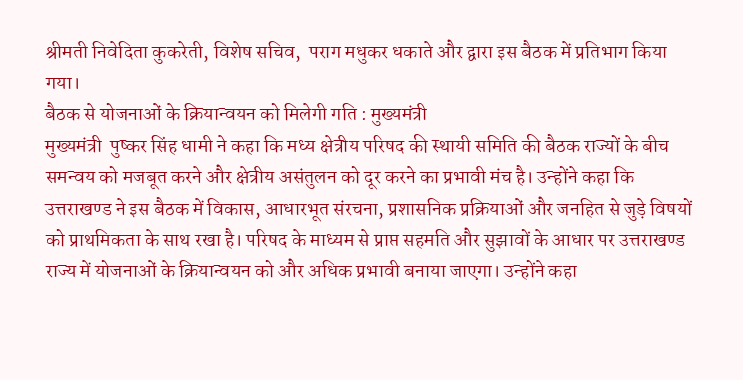श्रीमती निवेदिता कुकरेती, विशेष सचिव,  पराग मधुकर धकाते और द्वारा इस बैठक में प्रतिभाग किया गया।
बैठक से योजनाओं के क्रियान्वयन को मिलेगी गति : मुख्यमंत्री
मुख्यमंत्री  पुष्कर सिंह धामी ने कहा कि मध्य क्षेत्रीय परिषद की स्थायी समिति की बैठक राज्यों के बीच समन्वय को मजबूत करने और क्षेत्रीय असंतुलन को दूर करने का प्रभावी मंच है। उन्होंने कहा कि उत्तराखण्ड ने इस बैठक में विकास, आधारभूत संरचना, प्रशासनिक प्रक्रियाओं और जनहित से जुड़े विषयों को प्राथमिकता के साथ रखा है। परिषद के माध्यम से प्राप्त सहमति और सुझावों के आधार पर उत्तराखण्ड राज्य में योजनाओं के क्रियान्वयन को और अधिक प्रभावी बनाया जाएगा। उन्होंने कहा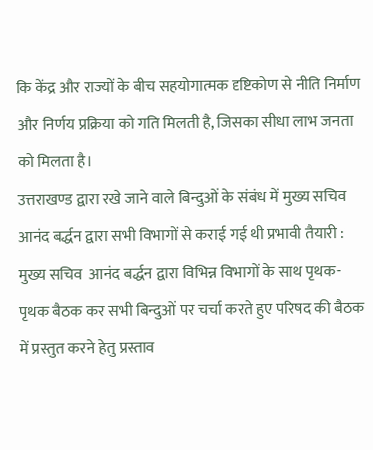कि केंद्र और राज्यों के बीच सहयोगात्मक दृष्टिकोण से नीति निर्माण और निर्णय प्रक्रिया को गति मिलती है, जिसका सीधा लाभ जनता को मिलता है।
उत्तराखण्ड द्वारा रखे जाने वाले बिन्दुओं के संबंध में मुख्य सचिव आनंद बर्द्धन द्वारा सभी विभागों से कराई गई थी प्रभावी तैयारी :
मुख्य सचिव  आनंद बर्द्धन द्वारा विभिन्न विभागों के साथ पृथक-पृथक बैठक कर सभी बिन्दुओं पर चर्चा करते हुए परिषद की बैठक में प्रस्तुत करने हेतु प्रस्ताव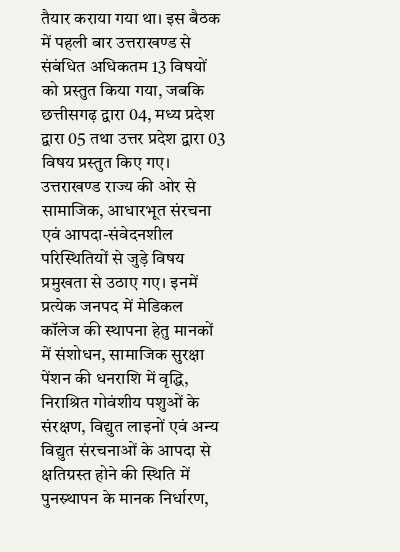तैयार कराया गया था। इस बैठक में पहली बार उत्तराखण्ड से संबंधित अधिकतम 13 विषयों को प्रस्तुत किया गया, जबकि छत्तीसगढ़ द्वारा 04, मध्य प्रदेश द्वारा 05 तथा उत्तर प्रदेश द्वारा 03 विषय प्रस्तुत किए गए।
उत्तराखण्ड राज्य की ओर से सामाजिक, आधारभूत संरचना एवं आपदा-संवेदनशील परिस्थितियों से जुड़े विषय प्रमुखता से उठाए गए। इनमें प्रत्येक जनपद में मेडिकल कॉलेज की स्थापना हेतु मानकों में संशोधन, सामाजिक सुरक्षा पेंशन की धनराशि में वृद्धि, निराश्रित गोवंशीय पशुओं के संरक्षण, विद्युत लाइनों एवं अन्य विद्युत संरचनाओं के आपदा से क्षतिग्रस्त होने की स्थिति में पुनस्र्थापन के मानक निर्धारण,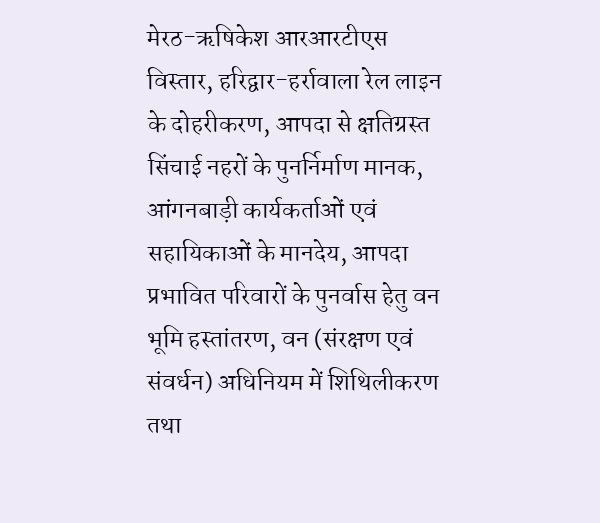मेरठ-ऋषिकेश आरआरटीएस विस्तार, हरिद्वार-हर्रावाला रेल लाइन के दोहरीकरण, आपदा से क्षतिग्रस्त सिंचाई नहरों के पुनर्निर्माण मानक, आंगनबाड़ी कार्यकर्ताओं एवं सहायिकाओं के मानदेय, आपदा प्रभावित परिवारों के पुनर्वास हेतु वन भूमि हस्तांतरण, वन (संरक्षण एवं संवर्धन) अधिनियम में शिथिलीकरण तथा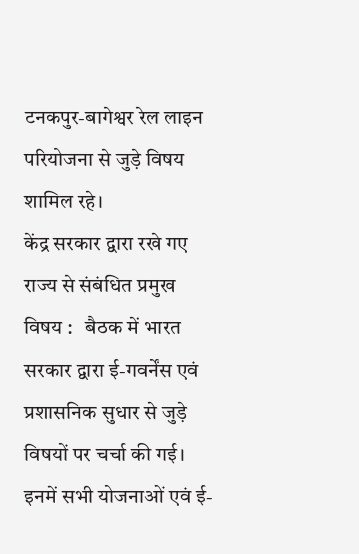टनकपुर-बागेश्वर रेल लाइन परियोजना से जुड़े विषय शामिल रहे।
केंद्र सरकार द्वारा रखे गए राज्य से संबंधित प्रमुख विषय :   बैठक में भारत सरकार द्वारा ई-गवर्नेंस एवं प्रशासनिक सुधार से जुड़े विषयों पर चर्चा की गई। इनमें सभी योजनाओं एवं ई-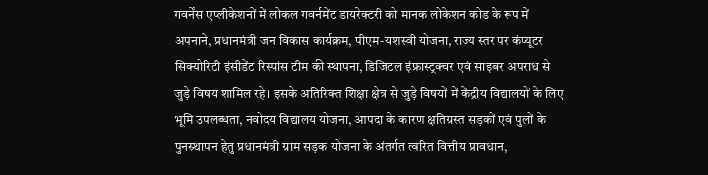गवर्नेंस एप्लीकेशनों में लोकल गवर्नमेंट डायरेक्टरी को मानक लोकेशन कोड के रूप में अपनाने, प्रधानमंत्री जन विकास कार्यक्रम, पीएम-यशस्वी योजना, राज्य स्तर पर कंप्यूटर सिक्योरिटी इंसीडेंट रिस्पांस टीम की स्थापना, डिजिटल इंफ्रास्ट्रक्चर एवं साइबर अपराध से जुड़े विषय शामिल रहे। इसके अतिरिक्त शिक्षा क्षेत्र से जुड़े विषयों में केंद्रीय विद्यालयों के लिए भूमि उपलब्धता, नवोदय विद्यालय योजना, आपदा के कारण क्षतिग्रस्त सड़कों एवं पुलों के पुनस्र्थापन हेतु प्रधानमंत्री ग्राम सड़क योजना के अंतर्गत त्वरित वित्तीय प्रावधान,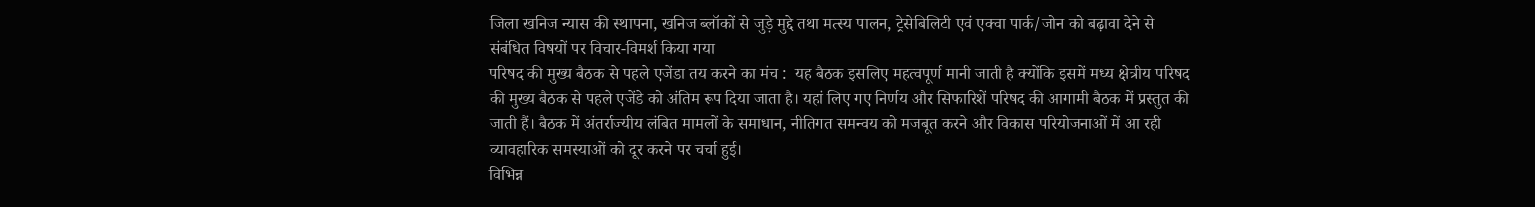जिला खनिज न्यास की स्थापना, खनिज ब्लॉकों से जुड़े मुद्दे तथा मत्स्य पालन, ट्रेसेबिलिटी एवं एक्वा पार्क/जोन को बढ़ावा देने से संबंधित विषयों पर विचार-विमर्श किया गया
परिषद की मुख्य बैठक से पहले एजेंडा तय करने का मंच :  यह बैठक इसलिए महत्वपूर्ण मानी जाती है क्योंकि इसमें मध्य क्षेत्रीय परिषद की मुख्य बैठक से पहले एजेंडे को अंतिम रूप दिया जाता है। यहां लिए गए निर्णय और सिफारिशें परिषद की आगामी बैठक में प्रस्तुत की जाती हैं। बैठक में अंतर्राज्यीय लंबित मामलों के समाधान, नीतिगत समन्वय को मजबूत करने और विकास परियोजनाओं में आ रही व्यावहारिक समस्याओं को दूर करने पर चर्चा हुई।
विभिन्न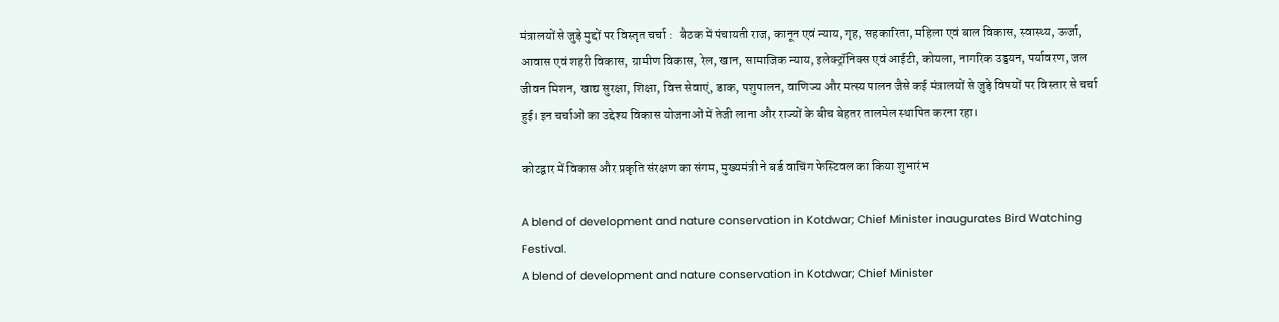मंत्रालयों से जुड़े मुद्दों पर विस्तृत चर्चा :   बैठक में पंचायती राज, कानून एवं न्याय, गृह, सहकारिता, महिला एवं बाल विकास, स्वास्थ्य, ऊर्जा, आवास एवं शहरी विकास, ग्रामीण विकास, रेल, खान, सामाजिक न्याय, इलेक्ट्रॉनिक्स एवं आईटी, कोयला, नागरिक उड्डयन, पर्यावरण, जल जीवन मिशन, खाद्य सुरक्षा, शिक्षा, वित्त सेवाएं, डाक, पशुपालन, वाणिज्य और मत्स्य पालन जैसे कई मंत्रालयों से जुड़े विषयों पर विस्तार से चर्चा हुई। इन चर्चाओं का उद्देश्य विकास योजनाओं में तेजी लाना और राज्यों के बीच बेहतर तालमेल स्थापित करना रहा।

कोटद्वार में विकास और प्रकृति संरक्षण का संगम, मुख्यमंत्री ने बर्ड वाचिंग फेस्टिवल का किया शुभारंभ

A blend of development and nature conservation in Kotdwar; Chief Minister inaugurates Bird Watching Festival.
A blend of development and nature conservation in Kotdwar; Chief Minister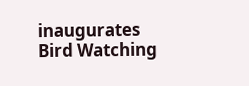inaugurates Bird Watching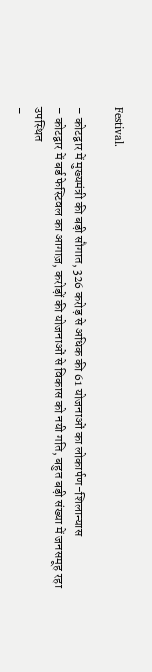Festival.

– कोटद्वार में मुख्यमंत्री की बड़ी सौगात, 326 करोड़ से अधिक की 61 योजनाओं का लोकार्पण-शिलान्यास
– कोटद्वार में बर्ड फेस्टिवल का आगाज़, करोड़ों की योजनाओं से विकास को नयी गति, बहुत बड़ी संख्या में जनसमूह रहा उपस्थित
–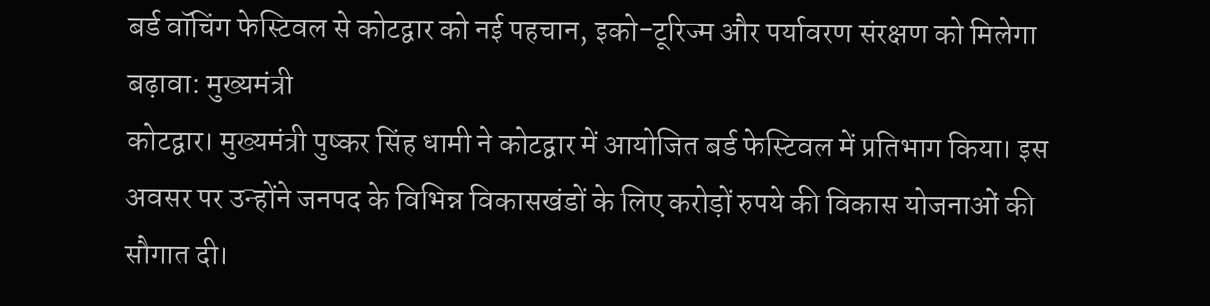बर्ड वॉचिंग फेस्टिवल से कोटद्वार को नई पहचान, इको-टूरिज्म और पर्यावरण संरक्षण को मिलेगा बढ़ावा: मुख्यमंत्री
कोटद्वार। मुख्यमंत्री पुष्कर सिंह धामी ने कोटद्वार में आयोजित बर्ड फेस्टिवल में प्रतिभाग किया। इस अवसर पर उन्होंने जनपद के विभिन्न विकासखंडों के लिए करोड़ों रुपये की विकास योजनाओं की सौगात दी।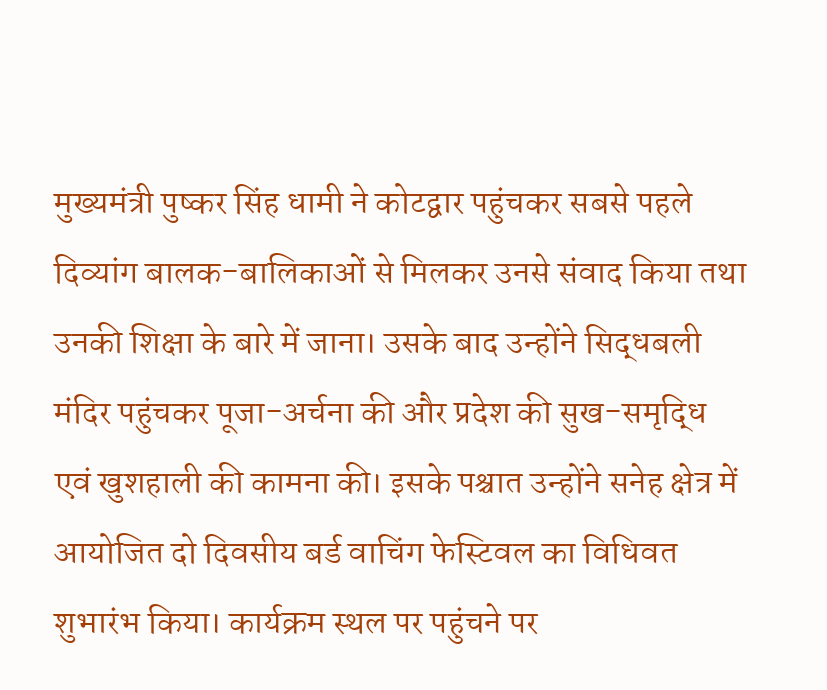मुख्यमंत्री पुष्कर सिंह धामी ने कोटद्वार पहुंचकर सबसे पहले दिव्यांग बालक-बालिकाओं से मिलकर उनसे संवाद किया तथा उनकी शिक्षा के बारे में जाना। उसके बाद उन्होंने सिद्धबली मंदिर पहुंचकर पूजा-अर्चना की और प्रदेश की सुख-समृद्धि एवं खुशहाली की कामना की। इसके पश्चात उन्होंने सनेह क्षेत्र में आयोजित दो दिवसीय बर्ड वाचिंग फेस्टिवल का विधिवत शुभारंभ किया। कार्यक्रम स्थल पर पहुंचने पर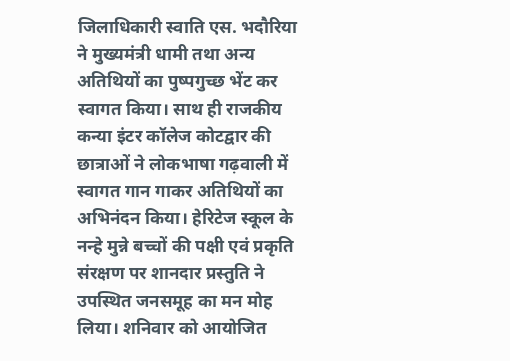जिलाधिकारी स्वाति एस. भदौरिया ने मुख्यमंत्री धामी तथा अन्य अतिथियों का पुष्पगुच्छ भेंट कर स्वागत किया। साथ ही राजकीय कन्या इंटर कॉलेज कोटद्वार की छात्राओं ने लोकभाषा गढ़वाली में स्वागत गान गाकर अतिथियों का अभिनंदन किया। हेरिटेज स्कूल के नन्हे मुन्ने बच्चों की पक्षी एवं प्रकृति संरक्षण पर शानदार प्रस्तुति ने उपस्थित जनसमूह का मन मोह लिया। शनिवार को आयोजित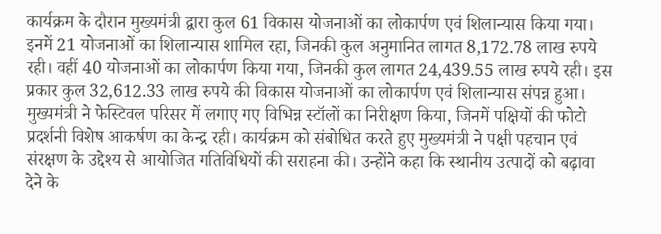कार्यक्रम के दौरान मुख्यमंत्री द्वारा कुल 61 विकास योजनाओं का लोकार्पण एवं शिलान्यास किया गया। इनमें 21 योजनाओं का शिलान्यास शामिल रहा, जिनकी कुल अनुमानित लागत 8,172.78 लाख रुपये रही। वहीं 40 योजनाओं का लोकार्पण किया गया, जिनकी कुल लागत 24,439.55 लाख रुपये रही। इस प्रकार कुल 32,612.33 लाख रुपये की विकास योजनाओं का लोकार्पण एवं शिलान्यास संपन्न हुआ।  मुख्यमंत्री ने फेस्टिवल परिसर में लगाए गए विभिन्न स्टॉलों का निरीक्षण किया, जिनमें पक्षियों की फोटो प्रदर्शनी विशेष आकर्षण का केन्द्र रही। कार्यक्रम को संबोधित करते हुए मुख्यमंत्री ने पक्षी पहचान एवं संरक्षण के उद्देश्य से आयोजित गतिविधियों की सराहना की। उन्होंने कहा कि स्थानीय उत्पादों को बढ़ावा देने के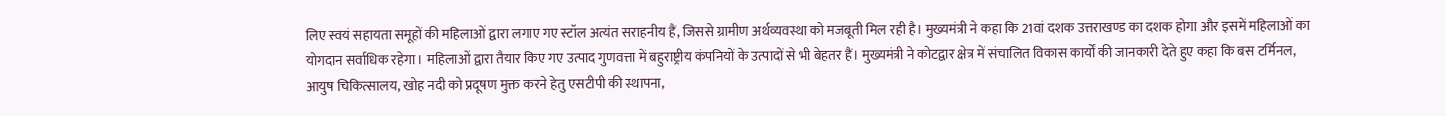लिए स्वयं सहायता समूहों की महिलाओं द्वारा लगाए गए स्टॉल अत्यंत सराहनीय हैं, जिससे ग्रामीण अर्थव्यवस्था को मजबूती मिल रही है। मुख्यमंत्री ने कहा कि 21वां दशक उत्तराखण्ड का दशक होगा और इसमें महिलाओं का योगदान सर्वाधिक रहेगा। महिलाओं द्वारा तैयार किए गए उत्पाद गुणवत्ता में बहुराष्ट्रीय कंपनियों के उत्पादों से भी बेहतर हैं। मुख्यमंत्री ने कोटद्वार क्षेत्र में संचालित विकास कार्यों की जानकारी देते हुए कहा कि बस टर्मिनल, आयुष चिकित्सालय, खोह नदी को प्रदूषण मुक्त करने हेतु एसटीपी की स्थापना,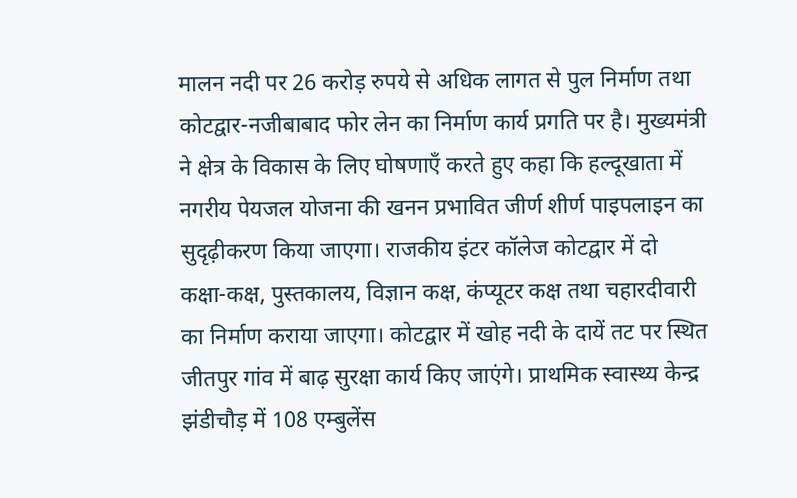मालन नदी पर 26 करोड़ रुपये से अधिक लागत से पुल निर्माण तथा कोटद्वार-नजीबाबाद फोर लेन का निर्माण कार्य प्रगति पर है। मुख्यमंत्री ने क्षेत्र के विकास के लिए घोषणाएँ करते हुए कहा कि हल्दूखाता में नगरीय पेयजल योजना की खनन प्रभावित जीर्ण शीर्ण पाइपलाइन का सुदृढ़ीकरण किया जाएगा। राजकीय इंटर कॉलेज कोटद्वार में दो कक्षा-कक्ष, पुस्तकालय, विज्ञान कक्ष, कंप्यूटर कक्ष तथा चहारदीवारी का निर्माण कराया जाएगा। कोटद्वार में खोह नदी के दायें तट पर स्थित जीतपुर गांव में बाढ़ सुरक्षा कार्य किए जाएंगे। प्राथमिक स्वास्थ्य केन्द्र झंडीचौड़ में 108 एम्बुलेंस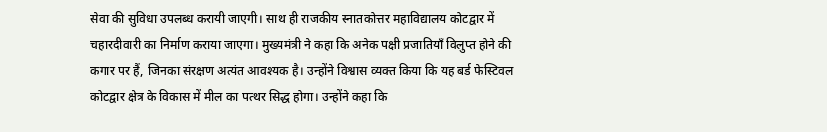सेवा की सुविधा उपलब्ध करायी जाएगी। साथ ही राजकीय स्नातकोत्तर महाविद्यालय कोटद्वार में चहारदीवारी का निर्माण कराया जाएगा। मुख्यमंत्री ने कहा कि अनेक पक्षी प्रजातियाँ विलुप्त होने की कगार पर हैं, जिनका संरक्षण अत्यंत आवश्यक है। उन्होंने विश्वास व्यक्त किया कि यह बर्ड फेस्टिवल कोटद्वार क्षेत्र के विकास में मील का पत्थर सिद्ध होगा। उन्होंने कहा कि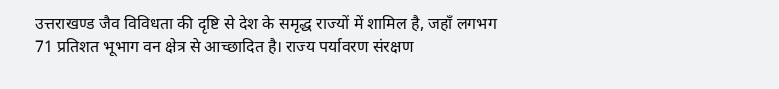उत्तराखण्ड जैव विविधता की दृष्टि से देश के समृद्ध राज्यों में शामिल है, जहाँ लगभग 71 प्रतिशत भूभाग वन क्षेत्र से आच्छादित है। राज्य पर्यावरण संरक्षण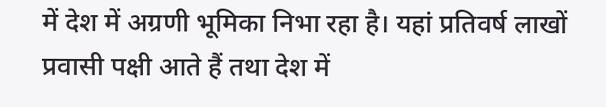में देश में अग्रणी भूमिका निभा रहा है। यहां प्रतिवर्ष लाखों प्रवासी पक्षी आते हैं तथा देश में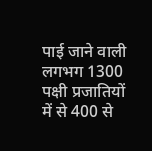पाई जाने वाली लगभग 1300 पक्षी प्रजातियों में से 400 से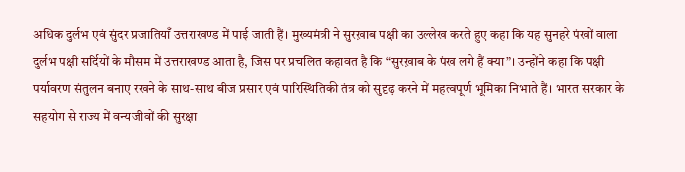अधिक दुर्लभ एवं सुंदर प्रजातियाँ उत्तराखण्ड में पाई जाती हैं। मुख्यमंत्री ने सुरख़ाब पक्षी का उल्लेख करते हुए कहा कि यह सुनहरे पंखों वाला दुर्लभ पक्षी सर्दियों के मौसम में उत्तराखण्ड आता है, जिस पर प्रचलित कहावत है कि “सुरख़ाब के पंख लगे हैं क्या”। उन्होंने कहा कि पक्षी पर्यावरण संतुलन बनाए रखने के साथ-साथ बीज प्रसार एवं पारिस्थितिकी तंत्र को सुदृढ़ करने में महत्वपूर्ण भूमिका निभाते हैं। भारत सरकार के सहयोग से राज्य में वन्यजीवों की सुरक्षा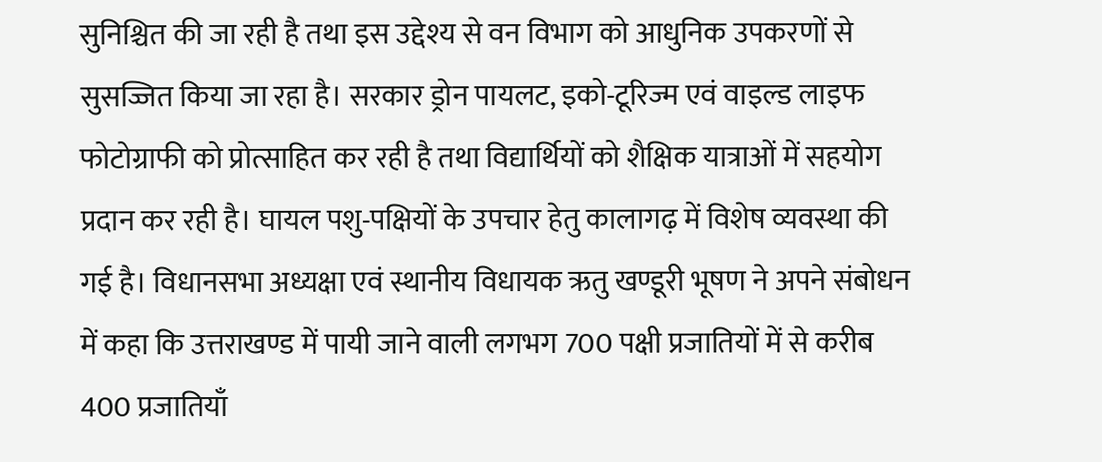सुनिश्चित की जा रही है तथा इस उद्देश्य से वन विभाग को आधुनिक उपकरणों से सुसज्जित किया जा रहा है। सरकार ड्रोन पायलट, इको-टूरिज्म एवं वाइल्ड लाइफ फोटोग्राफी को प्रोत्साहित कर रही है तथा विद्यार्थियों को शैक्षिक यात्राओं में सहयोग प्रदान कर रही है। घायल पशु-पक्षियों के उपचार हेतु कालागढ़ में विशेष व्यवस्था की गई है। विधानसभा अध्यक्षा एवं स्थानीय विधायक ऋतु खण्डूरी भूषण ने अपने संबोधन में कहा कि उत्तराखण्ड में पायी जाने वाली लगभग 700 पक्षी प्रजातियों में से करीब 400 प्रजातियाँ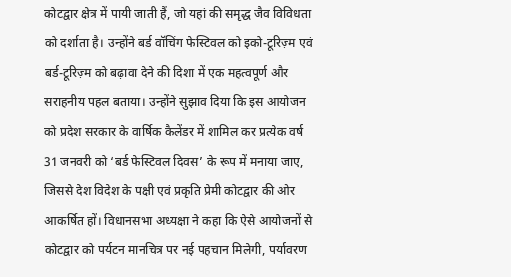कोटद्वार क्षेत्र में पायी जाती हैं, जो यहां की समृद्ध जैव विविधता को दर्शाता है। उन्होंने बर्ड वॉचिंग फेस्टिवल को इको-टूरिज़्म एवं बर्ड-टूरिज़्म को बढ़ावा देने की दिशा में एक महत्वपूर्ण और सराहनीय पहल बताया। उन्होंने सुझाव दिया कि इस आयोजन को प्रदेश सरकार के वार्षिक कैलेंडर में शामिल कर प्रत्येक वर्ष 31 जनवरी को ‘बर्ड फेस्टिवल दिवस’ के रूप में मनाया जाए, जिससे देश विदेश के पक्षी एवं प्रकृति प्रेमी कोटद्वार की ओर आकर्षित हों। विधानसभा अध्यक्षा ने कहा कि ऐसे आयोजनों से कोटद्वार को पर्यटन मानचित्र पर नई पहचान मिलेगी, पर्यावरण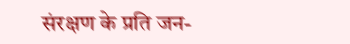संरक्षण के प्रति जन-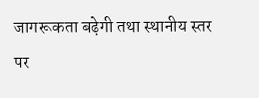जागरूकता बढ़ेगी तथा स्थानीय स्तर पर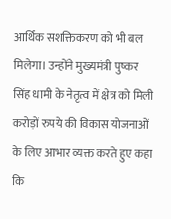आर्थिक सशक्तिकरण को भी बल मिलेगा। उन्होंने मुख्यमंत्री पुष्कर सिंह धामी के नेतृत्व में क्षेत्र को मिली करोड़ों रुपये की विकास योजनाओं के लिए आभार व्यक्त करते हुए कहा कि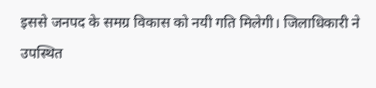इससे जनपद के समग्र विकास को नयी गति मिलेगी। जिलाधिकारी ने उपस्थित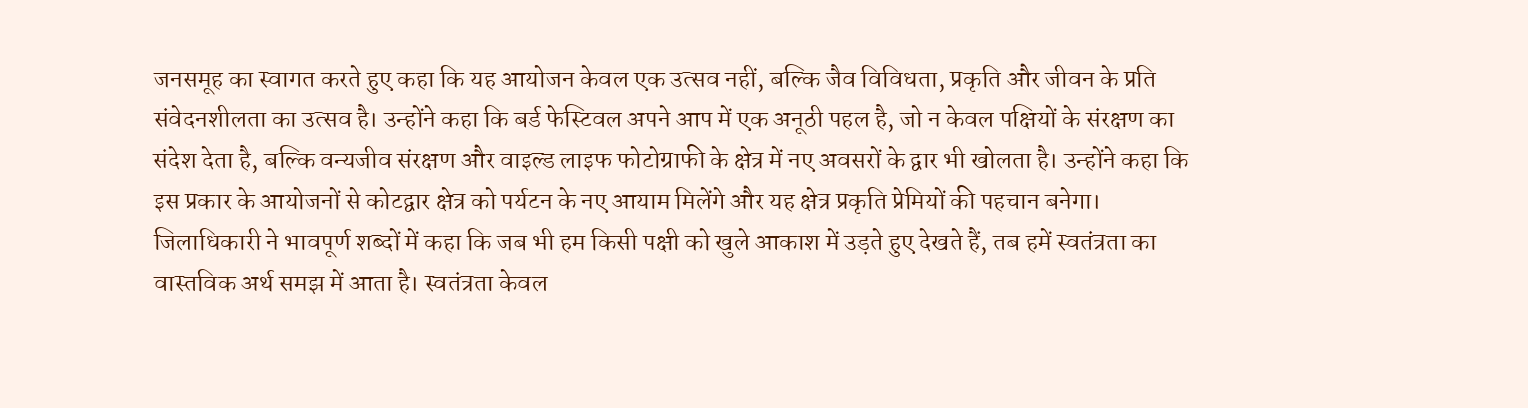जनसमूह का स्वागत करते हुए कहा कि यह आयोजन केवल एक उत्सव नहीं, बल्कि जैव विविधता, प्रकृति और जीवन के प्रति संवेदनशीलता का उत्सव है। उन्होंने कहा कि बर्ड फेस्टिवल अपने आप में एक अनूठी पहल है, जो न केवल पक्षियों के संरक्षण का संदेश देता है, बल्कि वन्यजीव संरक्षण और वाइल्ड लाइफ फोटोग्राफी के क्षेत्र में नए अवसरों के द्वार भी खोलता है। उन्होंने कहा कि इस प्रकार के आयोजनों से कोटद्वार क्षेत्र को पर्यटन के नए आयाम मिलेंगे और यह क्षेत्र प्रकृति प्रेमियों की पहचान बनेगा। जिलाधिकारी ने भावपूर्ण शब्दों में कहा कि जब भी हम किसी पक्षी को खुले आकाश में उड़ते हुए देखते हैं, तब हमें स्वतंत्रता का वास्तविक अर्थ समझ में आता है। स्वतंत्रता केवल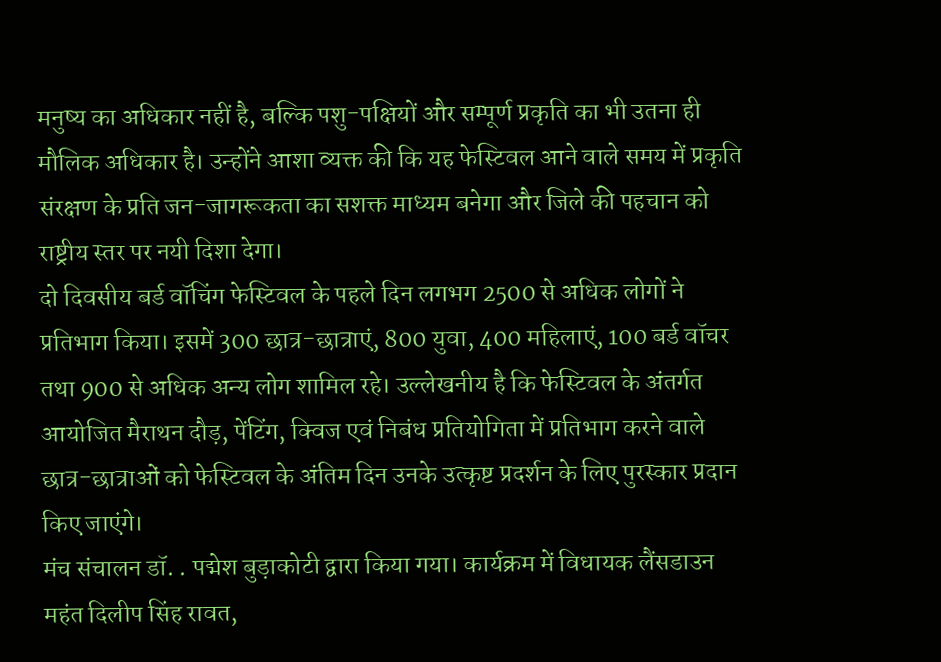मनुष्य का अधिकार नहीं है, बल्कि पशु-पक्षियों और सम्पूर्ण प्रकृति का भी उतना ही मौलिक अधिकार है। उन्होंने आशा व्यक्त की कि यह फेस्टिवल आने वाले समय में प्रकृति संरक्षण के प्रति जन-जागरूकता का सशक्त माध्यम बनेगा और जिले की पहचान को राष्ट्रीय स्तर पर नयी दिशा देगा।
दो दिवसीय बर्ड वॉचिंग फेस्टिवल के पहले दिन लगभग 2500 से अधिक लोगों ने प्रतिभाग किया। इसमें 300 छात्र-छात्राएं, 800 युवा, 400 महिलाएं, 100 बर्ड वॉचर तथा 900 से अधिक अन्य लोग शामिल रहे। उल्लेखनीय है कि फेस्टिवल के अंतर्गत आयोजित मैराथन दौड़, पेंटिंग, क्विज एवं निबंध प्रतियोगिता में प्रतिभाग करने वाले छात्र-छात्राओं को फेस्टिवल के अंतिम दिन उनके उत्कृष्ट प्रदर्शन के लिए पुरस्कार प्रदान किए जाएंगे।
मंच संचालन डॉ. . पद्मेश बुड़ाकोटी द्वारा किया गया। कार्यक्रम में विधायक लैंसडाउन महंत दिलीप सिंह रावत,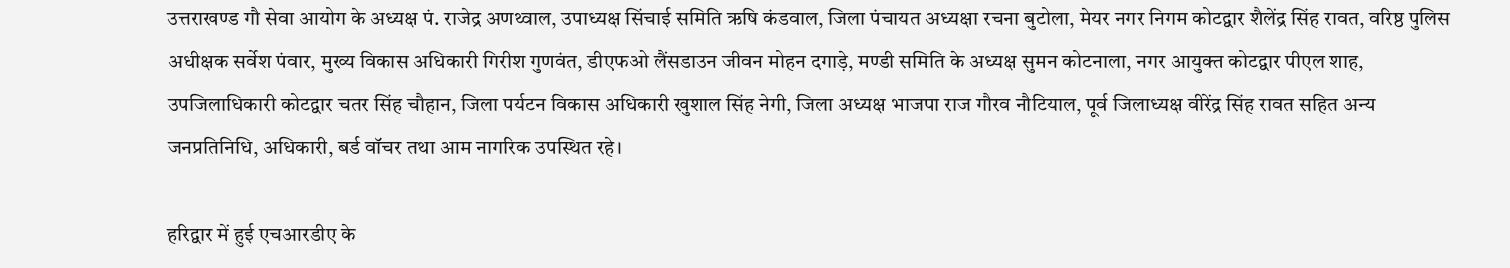उत्तराखण्ड गौ सेवा आयोग के अध्यक्ष पं. राजेद्र अणथ्वाल, उपाध्यक्ष सिंचाई समिति ऋषि कंडवाल, जिला पंचायत अध्यक्षा रचना बुटोला, मेयर नगर निगम कोटद्वार शैलेंद्र सिंह रावत, वरिष्ठ पुलिस अधीक्षक सर्वेश पंवार, मुख्य विकास अधिकारी गिरीश गुणवंत, डीएफओ लैंसडाउन जीवन मोहन दगाड़े, मण्डी समिति के अध्यक्ष सुमन कोटनाला, नगर आयुक्त कोटद्वार पीएल शाह, उपजिलाधिकारी कोटद्वार चतर सिंह चौहान, जिला पर्यटन विकास अधिकारी खुशाल सिंह नेगी, जिला अध्यक्ष भाजपा राज गौरव नौटियाल, पूर्व जिलाध्यक्ष वीरेंद्र सिंह रावत सहित अन्य जनप्रतिनिधि, अधिकारी, बर्ड वॉचर तथा आम नागरिक उपस्थित रहे।

हरिद्वार में हुई एचआरडीए के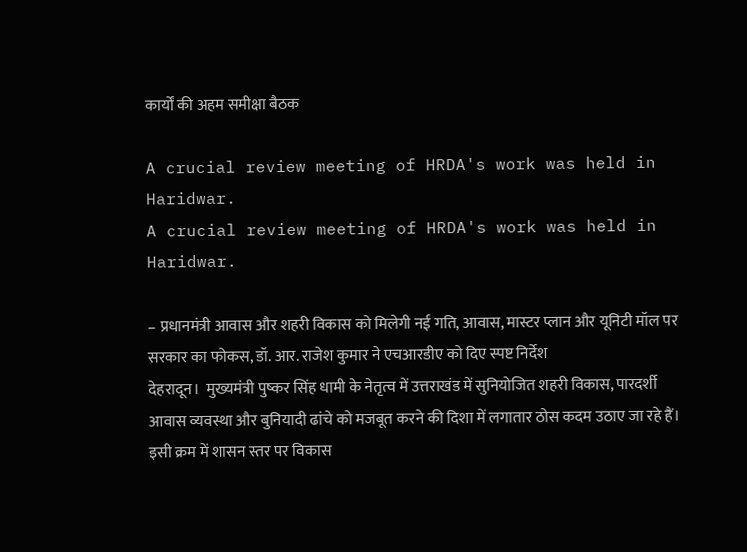कार्यों की अहम समीक्षा बैठक

A crucial review meeting of HRDA's work was held in Haridwar.
A crucial review meeting of HRDA's work was held in Haridwar.

– प्रधानमंत्री आवास और शहरी विकास को मिलेगी नई गति, आवास, मास्टर प्लान और यूनिटी मॉल पर सरकार का फोकस, डॉ. आर. राजेश कुमार ने एचआरडीए को दिए स्पष्ट निर्देश
देहरादून।  मुख्यमंत्री पुष्कर सिंह धामी के नेतृत्व में उत्तराखंड में सुनियोजित शहरी विकास, पारदर्शी आवास व्यवस्था और बुनियादी ढांचे को मजबूत करने की दिशा में लगातार ठोस कदम उठाए जा रहे हैं। इसी क्रम में शासन स्तर पर विकास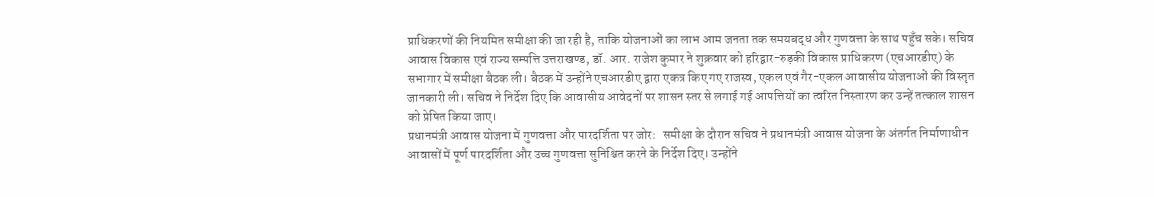प्राधिकरणों की नियमित समीक्षा की जा रही है, ताकि योजनाओं का लाभ आम जनता तक समयबद्ध और गुणवत्ता के साथ पहुँच सके। सचिव आवास विकास एवं राज्य सम्पत्ति उत्तराखण्ड, डॉ. आर. राजेश कुमार ने शुक्रवार को हरिद्वार-रुड़की विकास प्राधिकरण (एचआरडीए) के सभागार में समीक्षा बैठक ली। बैठक में उन्होंने एचआरडीए द्वारा एकत्र किए गए राजस्व, एकल एवं गैर-एकल आवासीय योजनाओं की विस्तृत जानकारी ली। सचिव ने निर्देश दिए कि आवासीय आवेदनों पर शासन स्तर से लगाई गई आपत्तियों का त्वरित निस्तारण कर उन्हें तत्काल शासन को प्रेषित किया जाए।
प्रधानमंत्री आवास योजना में गुणवत्ता और पारदर्शिता पर जोर:   समीक्षा के दौरान सचिव ने प्रधानमंत्री आवास योजना के अंतर्गत निर्माणाधीन आवासों में पूर्ण पारदर्शिता और उच्च गुणवत्ता सुनिश्चित करने के निर्देश दिए। उन्होंने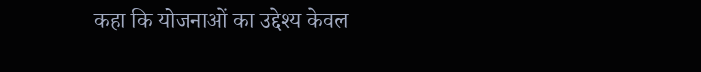कहा कि योजनाओं का उद्देश्य केवल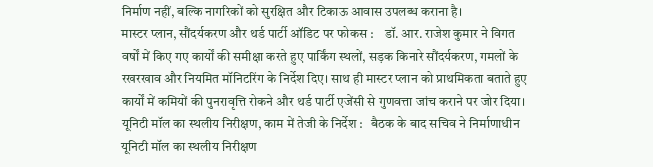निर्माण नहीं, बल्कि नागरिकों को सुरक्षित और टिकाऊ आवास उपलब्ध कराना है।
मास्टर प्लान, सौंदर्यकरण और थर्ड पार्टी ऑडिट पर फोकस :    डॉ. आर. राजेश कुमार ने विगत वर्षों में किए गए कार्यों की समीक्षा करते हुए पार्किंग स्थलों, सड़क किनारे सौंदर्यकरण, गमलों के रखरखाव और नियमित मॉनिटरिंग के निर्देश दिए। साथ ही मास्टर प्लान को प्राथमिकता बताते हुए कार्यों में कमियों की पुनरावृत्ति रोकने और थर्ड पार्टी एजेंसी से गुणवत्ता जांच कराने पर जोर दिया।
यूनिटी मॉल का स्थलीय निरीक्षण, काम में तेजी के निर्देश :   बैठक के बाद सचिव ने निर्माणाधीन यूनिटी मॉल का स्थलीय निरीक्षण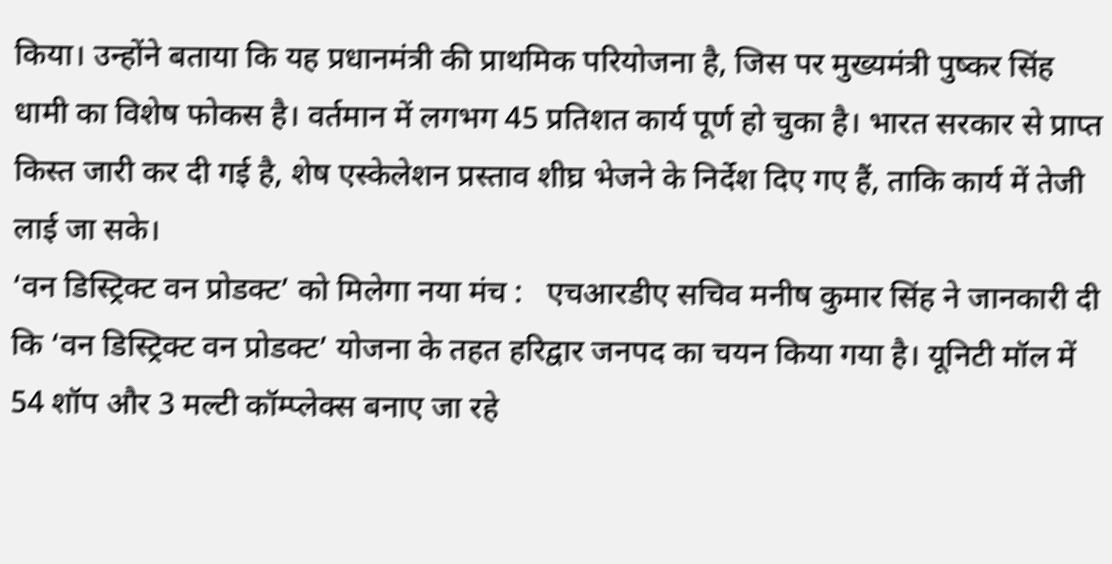किया। उन्होंने बताया कि यह प्रधानमंत्री की प्राथमिक परियोजना है, जिस पर मुख्यमंत्री पुष्कर सिंह धामी का विशेष फोकस है। वर्तमान में लगभग 45 प्रतिशत कार्य पूर्ण हो चुका है। भारत सरकार से प्राप्त किस्त जारी कर दी गई है, शेष एस्केलेशन प्रस्ताव शीघ्र भेजने के निर्देश दिए गए हैं, ताकि कार्य में तेजी लाई जा सके।
‘वन डिस्ट्रिक्ट वन प्रोडक्ट’ को मिलेगा नया मंच :   एचआरडीए सचिव मनीष कुमार सिंह ने जानकारी दी कि ‘वन डिस्ट्रिक्ट वन प्रोडक्ट’ योजना के तहत हरिद्वार जनपद का चयन किया गया है। यूनिटी मॉल में 54 शॉप और 3 मल्टी कॉम्प्लेक्स बनाए जा रहे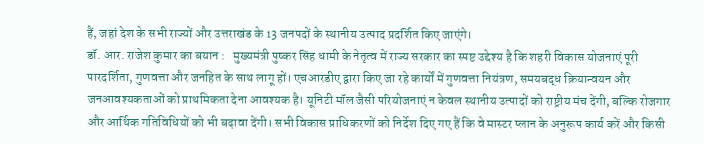हैं, जहां देश के सभी राज्यों और उत्तराखंड के 13 जनपदों के स्थानीय उत्पाद प्रदर्शित किए जाएंगे।
डॉ. आर. राजेश कुमार का बयान :   मुख्यमंत्री पुष्कर सिंह धामी के नेतृत्व में राज्य सरकार का स्पष्ट उद्देश्य है कि शहरी विकास योजनाएं पूरी पारदर्शिता, गुणवत्ता और जनहित के साथ लागू हों। एचआरडीए द्वारा किए जा रहे कार्यों में गुणवत्ता नियंत्रण, समयबद्ध क्रियान्वयन और जनआवश्यकताओं को प्राथमिकता देना आवश्यक है। यूनिटी मॉल जैसी परियोजनाएं न केवल स्थानीय उत्पादों को राष्ट्रीय मंच देंगी, बल्कि रोजगार और आर्थिक गतिविधियों को भी बढ़ावा देंगी। सभी विकास प्राधिकरणों को निर्देश दिए गए हैं कि वे मास्टर प्लान के अनुरूप कार्य करें और किसी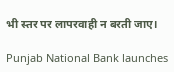भी स्तर पर लापरवाही न बरती जाए।

Punjab National Bank launches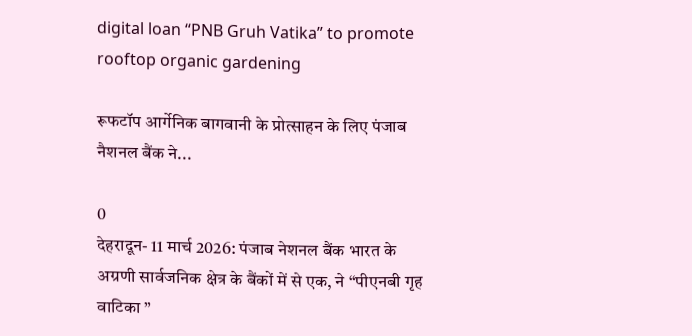digital loan “PNB Gruh Vatika” to promote rooftop organic gardening

रूफटॉप आर्गेनिक बागवानी के प्रोत्साहन के लिए पंजाब नैशनल बैंक ने...

0
देहरादून- 11 मार्च 2026: पंजाब नेशनल बैंक भारत के अग्रणी सार्वजनिक क्षेत्र के बैंकों में से एक, ने “पीएनबी गृह वाटिका ”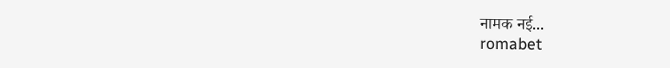नामक नई...
romabet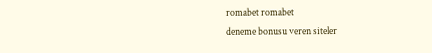romabet romabet
deneme bonusu veren siteler